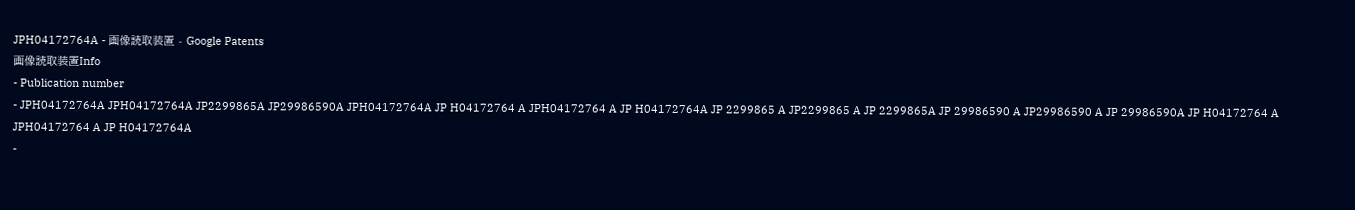JPH04172764A - 画像読取装置 - Google Patents
画像読取装置Info
- Publication number
- JPH04172764A JPH04172764A JP2299865A JP29986590A JPH04172764A JP H04172764 A JPH04172764 A JP H04172764A JP 2299865 A JP2299865 A JP 2299865A JP 29986590 A JP29986590 A JP 29986590A JP H04172764 A JPH04172764 A JP H04172764A
-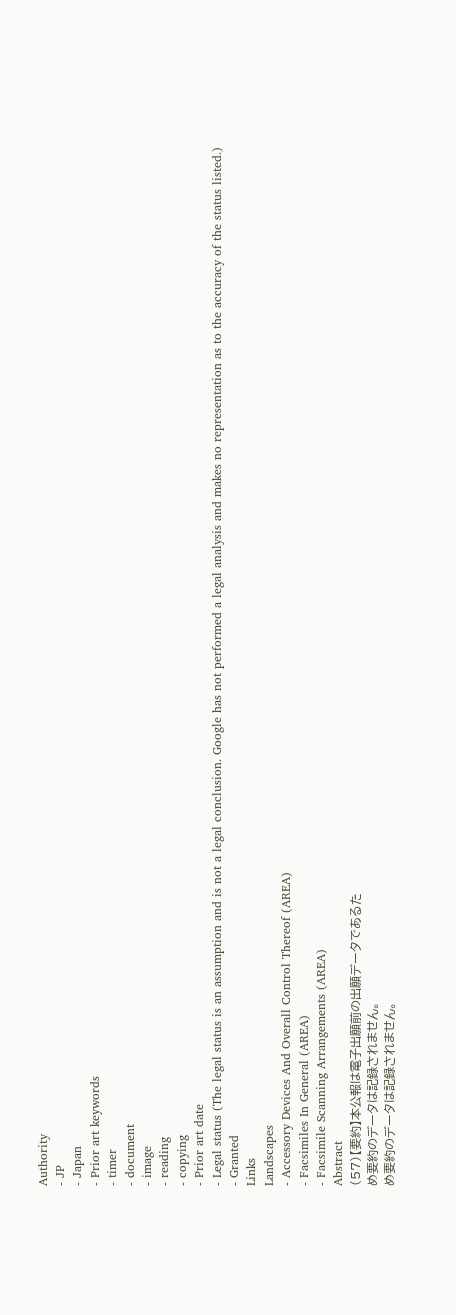Authority
- JP
- Japan
- Prior art keywords
- timer
- document
- image
- reading
- copying
- Prior art date
- Legal status (The legal status is an assumption and is not a legal conclusion. Google has not performed a legal analysis and makes no representation as to the accuracy of the status listed.)
- Granted
Links
Landscapes
- Accessory Devices And Overall Control Thereof (AREA)
- Facsimiles In General (AREA)
- Facsimile Scanning Arrangements (AREA)
Abstract
(57)【要約】本公報は電子出願前の出願データであるた
め要約のデータは記録されません。
め要約のデータは記録されません。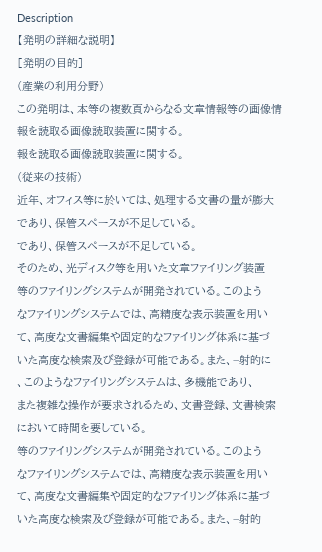Description
【発明の詳細な説明】
[発明の目的]
(産業の利用分野)
この発明は、本等の複数頁からなる文章情報等の画像情
報を読取る画像読取装置に関する。
報を読取る画像読取装置に関する。
(従来の技術)
近年、オフィス等に於いては、処理する文書の量が膨大
であり、保管スペースが不足している。
であり、保管スペースが不足している。
そのため、光ディスク等を用いた文章ファイリング装置
等のファイリングシステムが開発されている。このよう
なファイリングシステムでは、高精度な表示装置を用い
て、高度な文書編集や固定的なファイリング体系に基づ
いた高度な検索及び登録が可能である。また、−射的に
、このようなファイリングシステムは、多機能であり、
また複雑な操作が要求されるため、文書登録、文書検索
において時間を要している。
等のファイリングシステムが開発されている。このよう
なファイリングシステムでは、高精度な表示装置を用い
て、高度な文書編集や固定的なファイリング体系に基づ
いた高度な検索及び登録が可能である。また、−射的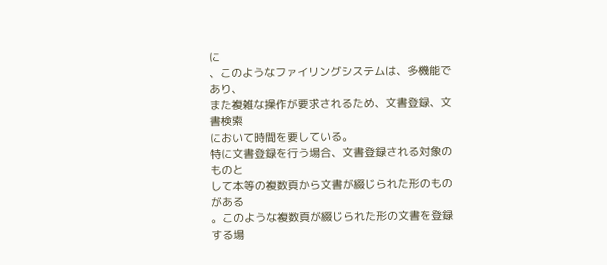に
、このようなファイリングシステムは、多機能であり、
また複雑な操作が要求されるため、文書登録、文書検索
において時間を要している。
特に文書登録を行う場合、文書登録される対象のものと
して本等の複数頁から文書が綴じられた形のものがある
。このような複数頁が綴じられた形の文書を登録する場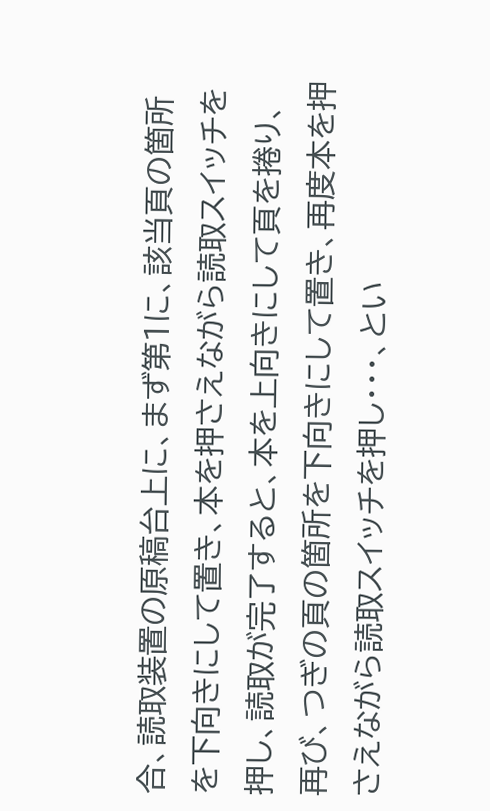合、読取装置の原稿台上に、まず第1に、該当頁の箇所
を下向きにして置き、本を押さえながら読取スイッチを
押し、読取が完了すると、本を上向きにして頁を捲り、
再び、つぎの頁の箇所を下向きにして置き、再度本を押
さえながら読取スイッチを押し・・・、とい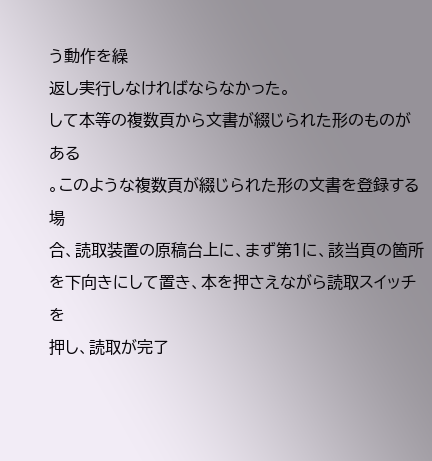う動作を繰
返し実行しなければならなかった。
して本等の複数頁から文書が綴じられた形のものがある
。このような複数頁が綴じられた形の文書を登録する場
合、読取装置の原稿台上に、まず第1に、該当頁の箇所
を下向きにして置き、本を押さえながら読取スイッチを
押し、読取が完了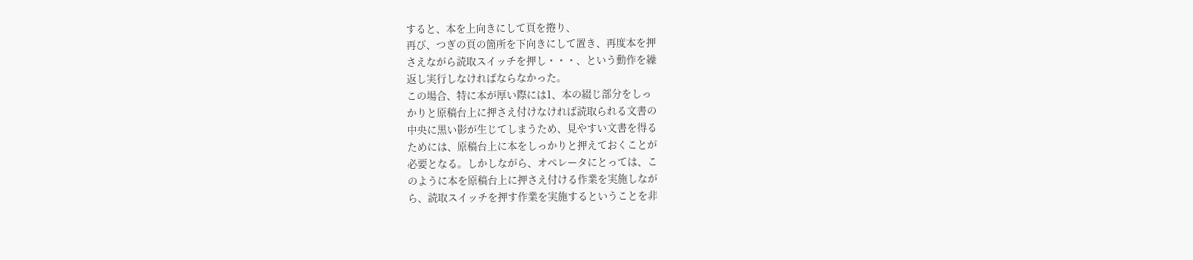すると、本を上向きにして頁を捲り、
再び、つぎの頁の箇所を下向きにして置き、再度本を押
さえながら読取スイッチを押し・・・、という動作を繰
返し実行しなければならなかった。
この場合、特に本が厚い際には1、本の綴じ部分をしっ
かりと原稿台上に押さえ付けなければ読取られる文書の
中央に黒い影が生じてしまうため、見やすい文書を得る
ためには、原稿台上に本をしっかりと押えておくことが
必要となる。しかしながら、オペレータにとっては、こ
のように本を原稿台上に押さえ付ける作業を実施しなが
ら、読取スイッチを押す作業を実施するということを非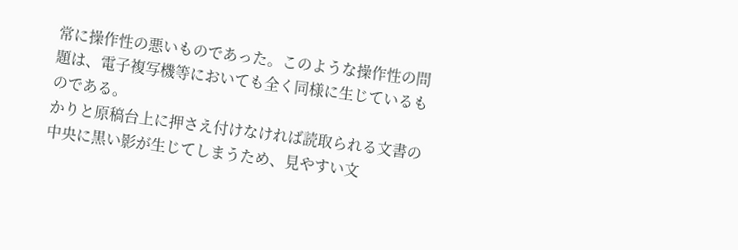常に操作性の悪いものであった。このような操作性の問
題は、電子複写機等においても全く同様に生じているも
のである。
かりと原稿台上に押さえ付けなければ読取られる文書の
中央に黒い影が生じてしまうため、見やすい文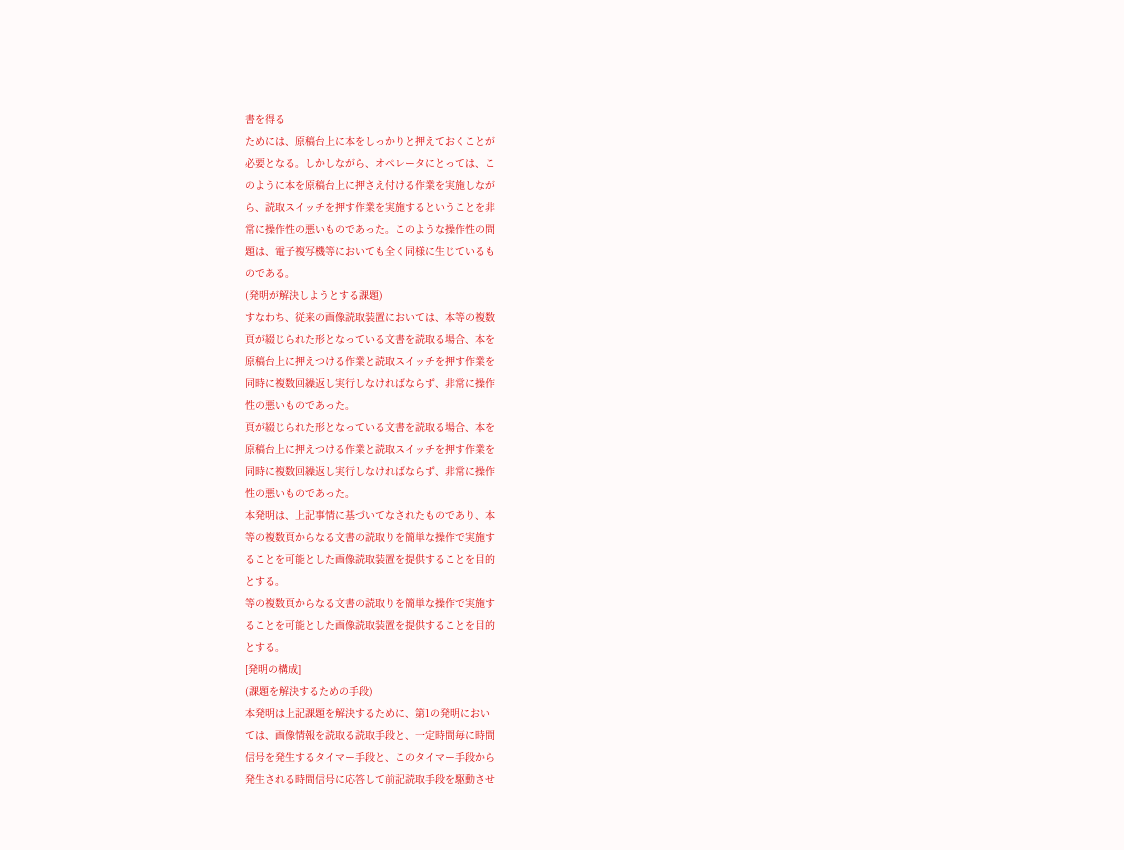書を得る
ためには、原稿台上に本をしっかりと押えておくことが
必要となる。しかしながら、オペレータにとっては、こ
のように本を原稿台上に押さえ付ける作業を実施しなが
ら、読取スイッチを押す作業を実施するということを非
常に操作性の悪いものであった。このような操作性の問
題は、電子複写機等においても全く同様に生じているも
のである。
(発明が解決しようとする課題)
すなわち、従来の画像読取装置においては、本等の複数
頁が綴じられた形となっている文書を読取る場合、本を
原稿台上に押えつける作業と読取スイッチを押す作業を
同時に複数回繰返し実行しなければならず、非常に操作
性の悪いものであった。
頁が綴じられた形となっている文書を読取る場合、本を
原稿台上に押えつける作業と読取スイッチを押す作業を
同時に複数回繰返し実行しなければならず、非常に操作
性の悪いものであった。
本発明は、上記事情に基づいてなされたものであり、本
等の複数頁からなる文書の読取りを簡単な操作で実施す
ることを可能とした画像読取装置を提供することを目的
とする。
等の複数頁からなる文書の読取りを簡単な操作で実施す
ることを可能とした画像読取装置を提供することを目的
とする。
[発明の構成]
(課題を解決するための手段)
本発明は上記課題を解決するために、第1の発明におい
ては、画像情報を読取る読取手段と、一定時間毎に時間
信号を発生するタイマー手段と、このタイマー手段から
発生される時間信号に応答して前記読取手段を駆動させ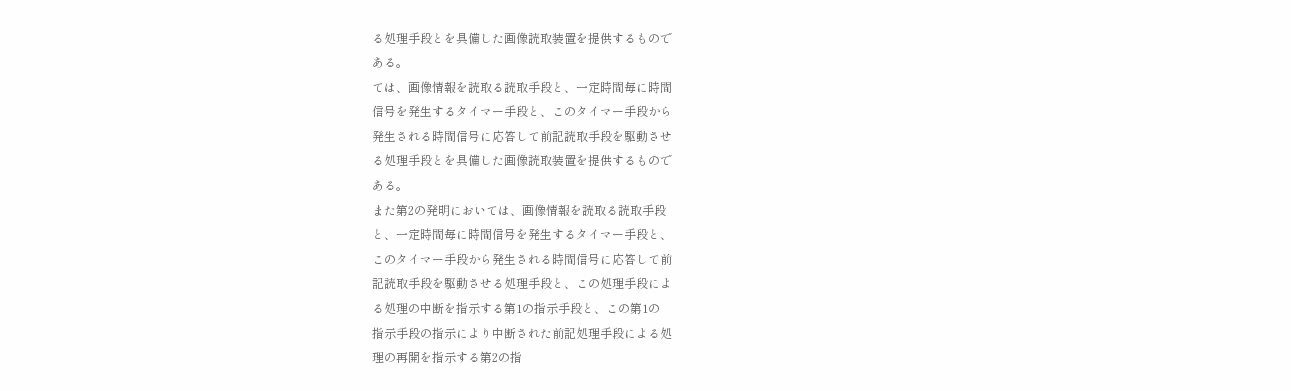る処理手段とを具備した画像読取装置を提供するもので
ある。
ては、画像情報を読取る読取手段と、一定時間毎に時間
信号を発生するタイマー手段と、このタイマー手段から
発生される時間信号に応答して前記読取手段を駆動させ
る処理手段とを具備した画像読取装置を提供するもので
ある。
また第2の発明においては、画像情報を読取る読取手段
と、一定時間毎に時間信号を発生するタイマー手段と、
このタイマー手段から発生される時間信号に応答して前
記読取手段を駆動させる処理手段と、この処理手段によ
る処理の中断を指示する第1の指示手段と、この第1の
指示手段の指示により中断された前記処理手段による処
理の再開を指示する第2の指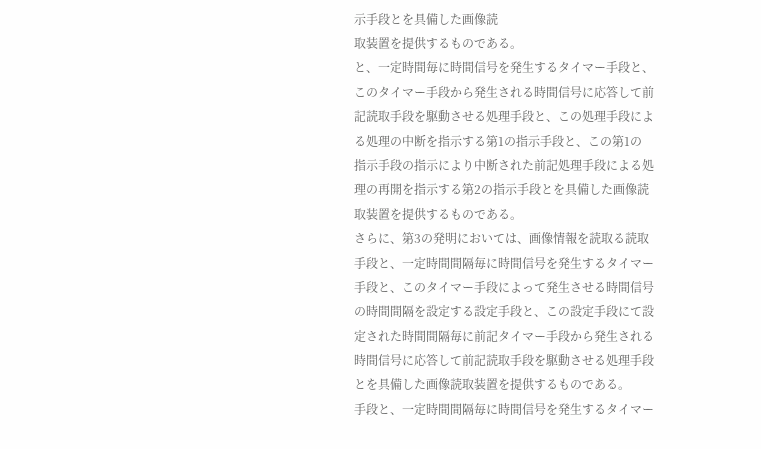示手段とを具備した画像読
取装置を提供するものである。
と、一定時間毎に時間信号を発生するタイマー手段と、
このタイマー手段から発生される時間信号に応答して前
記読取手段を駆動させる処理手段と、この処理手段によ
る処理の中断を指示する第1の指示手段と、この第1の
指示手段の指示により中断された前記処理手段による処
理の再開を指示する第2の指示手段とを具備した画像読
取装置を提供するものである。
さらに、第3の発明においては、画像情報を読取る読取
手段と、一定時間間隔毎に時間信号を発生するタイマー
手段と、このタイマー手段によって発生させる時間信号
の時間間隔を設定する設定手段と、この設定手段にて設
定された時間間隔毎に前記タイマー手段から発生される
時間信号に応答して前記読取手段を駆動させる処理手段
とを具備した画像読取装置を提供するものである。
手段と、一定時間間隔毎に時間信号を発生するタイマー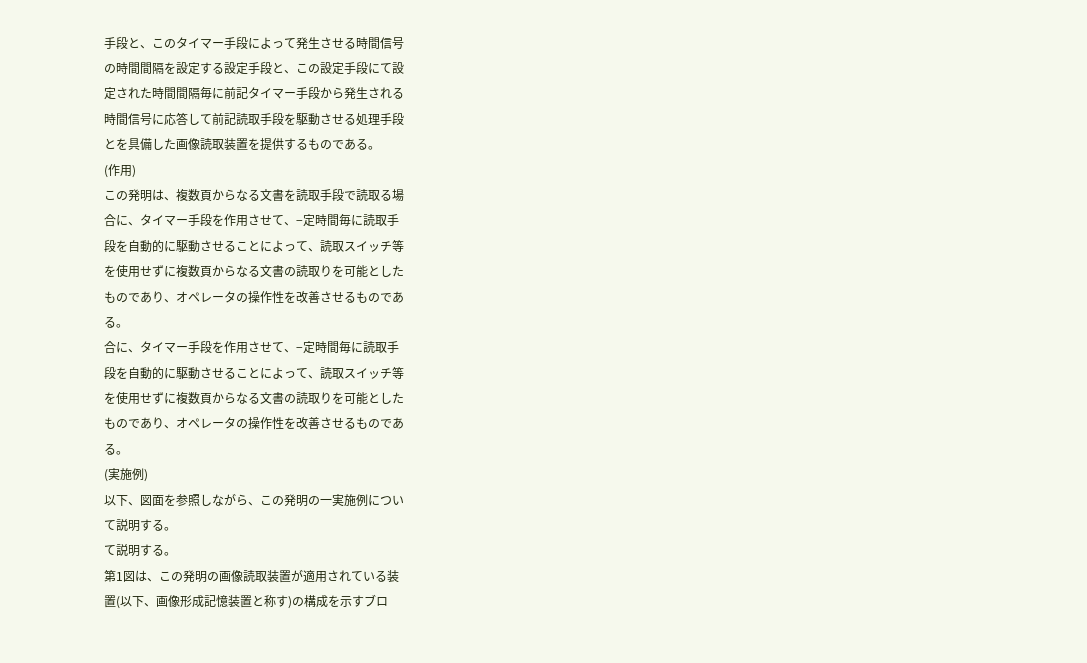手段と、このタイマー手段によって発生させる時間信号
の時間間隔を設定する設定手段と、この設定手段にて設
定された時間間隔毎に前記タイマー手段から発生される
時間信号に応答して前記読取手段を駆動させる処理手段
とを具備した画像読取装置を提供するものである。
(作用)
この発明は、複数頁からなる文書を読取手段で読取る場
合に、タイマー手段を作用させて、−定時間毎に読取手
段を自動的に駆動させることによって、読取スイッチ等
を使用せずに複数頁からなる文書の読取りを可能とした
ものであり、オペレータの操作性を改善させるものであ
る。
合に、タイマー手段を作用させて、−定時間毎に読取手
段を自動的に駆動させることによって、読取スイッチ等
を使用せずに複数頁からなる文書の読取りを可能とした
ものであり、オペレータの操作性を改善させるものであ
る。
(実施例)
以下、図面を参照しながら、この発明の一実施例につい
て説明する。
て説明する。
第1図は、この発明の画像読取装置が適用されている装
置(以下、画像形成記憶装置と称す)の構成を示すブロ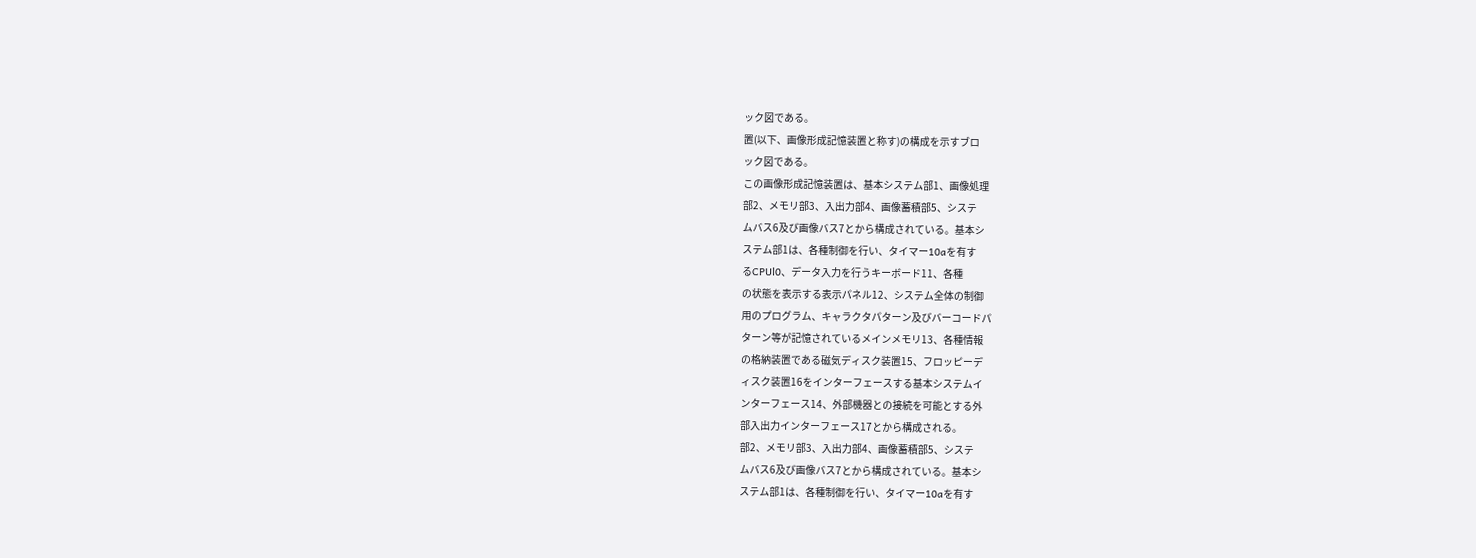ック図である。
置(以下、画像形成記憶装置と称す)の構成を示すブロ
ック図である。
この画像形成記憶装置は、基本システム部1、画像処理
部2、メモリ部3、入出力部4、画像蓄積部5、システ
ムバス6及び画像バス7とから構成されている。基本シ
ステム部1は、各種制御を行い、タイマー10aを有す
るCPUl0、データ入力を行うキーボード11、各種
の状態を表示する表示パネル12、システム全体の制御
用のプログラム、キャラクタパターン及びバーコードパ
ターン等が記憶されているメインメモリ13、各種情報
の格納装置である磁気ディスク装置15、フロッピーデ
ィスク装置16をインターフェースする基本システムイ
ンターフェース14、外部機器との接続を可能とする外
部入出力インターフェース17とから構成される。
部2、メモリ部3、入出力部4、画像蓄積部5、システ
ムバス6及び画像バス7とから構成されている。基本シ
ステム部1は、各種制御を行い、タイマー10aを有す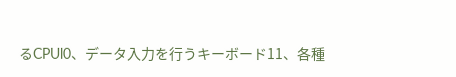るCPUl0、データ入力を行うキーボード11、各種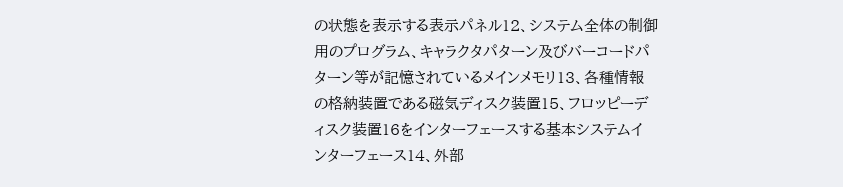の状態を表示する表示パネル12、システム全体の制御
用のプログラム、キャラクタパターン及びバーコードパ
ターン等が記憶されているメインメモリ13、各種情報
の格納装置である磁気ディスク装置15、フロッピーデ
ィスク装置16をインターフェースする基本システムイ
ンターフェース14、外部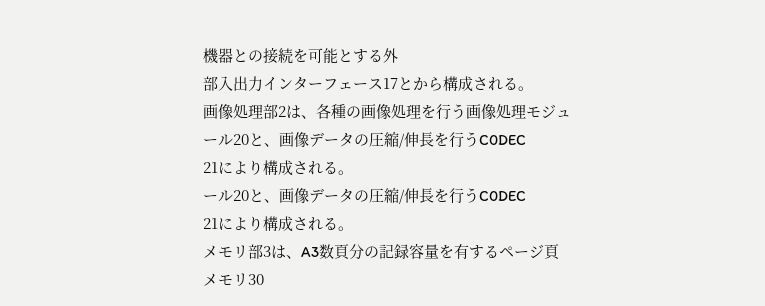機器との接続を可能とする外
部入出力インターフェース17とから構成される。
画像処理部2は、各種の画像処理を行う画像処理モジュ
ール20と、画像データの圧縮/伸長を行うC0DEC
21により構成される。
ール20と、画像データの圧縮/伸長を行うC0DEC
21により構成される。
メモリ部3は、A3数頁分の記録容量を有するページ頁
メモリ30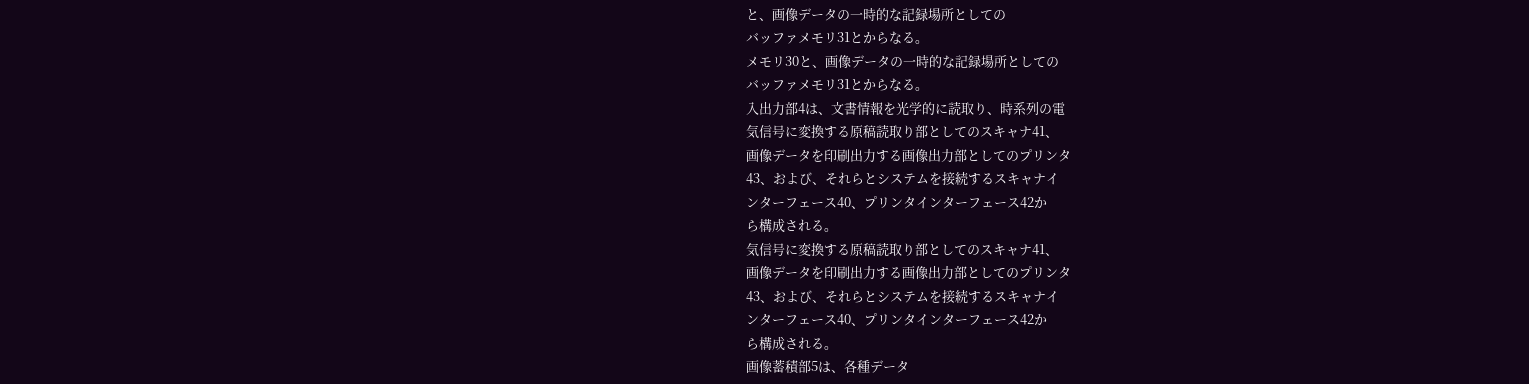と、画像データの一時的な記録場所としての
バッファメモリ31とからなる。
メモリ30と、画像データの一時的な記録場所としての
バッファメモリ31とからなる。
入出力部4は、文書情報を光学的に読取り、時系列の電
気信号に変換する原稿読取り部としてのスキャナ41、
画像データを印刷出力する画像出力部としてのプリンタ
43、および、それらとシステムを接続するスキャナイ
ンターフェース40、プリンタインターフェース42か
ら構成される。
気信号に変換する原稿読取り部としてのスキャナ41、
画像データを印刷出力する画像出力部としてのプリンタ
43、および、それらとシステムを接続するスキャナイ
ンターフェース40、プリンタインターフェース42か
ら構成される。
画像蓄積部5は、各種データ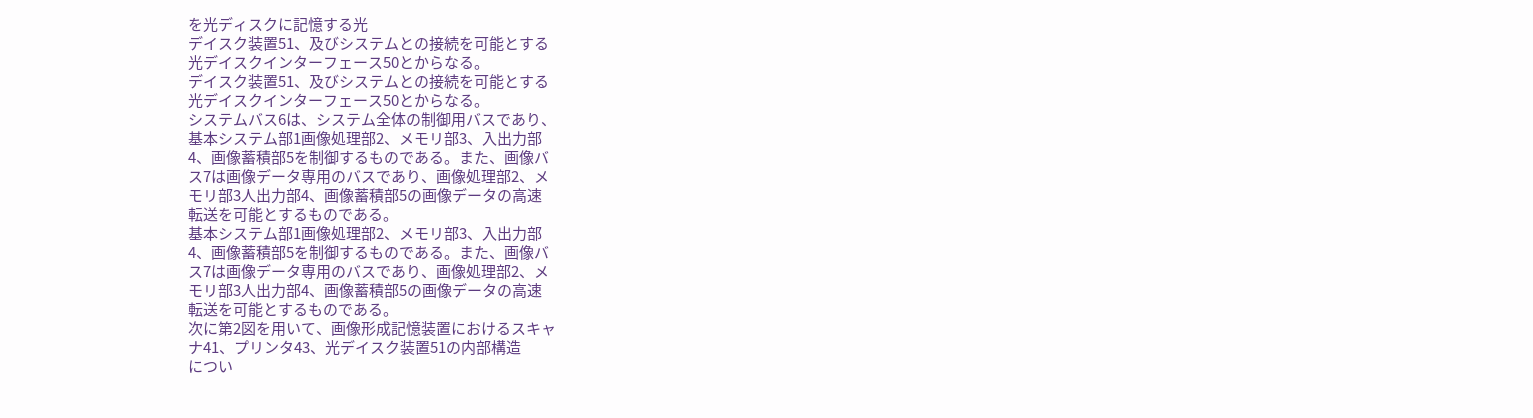を光ディスクに記憶する光
デイスク装置51、及びシステムとの接続を可能とする
光デイスクインターフェース50とからなる。
デイスク装置51、及びシステムとの接続を可能とする
光デイスクインターフェース50とからなる。
システムバス6は、システム全体の制御用バスであり、
基本システム部1画像処理部2、メモリ部3、入出力部
4、画像蓄積部5を制御するものである。また、画像バ
ス7は画像データ専用のバスであり、画像処理部2、メ
モリ部3人出力部4、画像蓄積部5の画像データの高速
転送を可能とするものである。
基本システム部1画像処理部2、メモリ部3、入出力部
4、画像蓄積部5を制御するものである。また、画像バ
ス7は画像データ専用のバスであり、画像処理部2、メ
モリ部3人出力部4、画像蓄積部5の画像データの高速
転送を可能とするものである。
次に第2図を用いて、画像形成記憶装置におけるスキャ
ナ41、プリンタ43、光デイスク装置51の内部構造
につい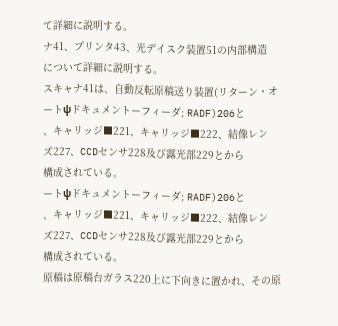て詳細に説明する。
ナ41、プリンタ43、光デイスク装置51の内部構造
について詳細に説明する。
スキャナ41は、自動反転原稿送り装置(リターン・オ
ートψドキュメントーフィーダ; RADF)206と
、キャリッジ■221、キャリッジ■222、結像レン
ズ227、CCDセンサ228及び露光部229とから
構成されている。
ートψドキュメントーフィーダ; RADF)206と
、キャリッジ■221、キャリッジ■222、結像レン
ズ227、CCDセンサ228及び露光部229とから
構成されている。
原稿は原稿台ガラス220上に下向きに置かれ、その原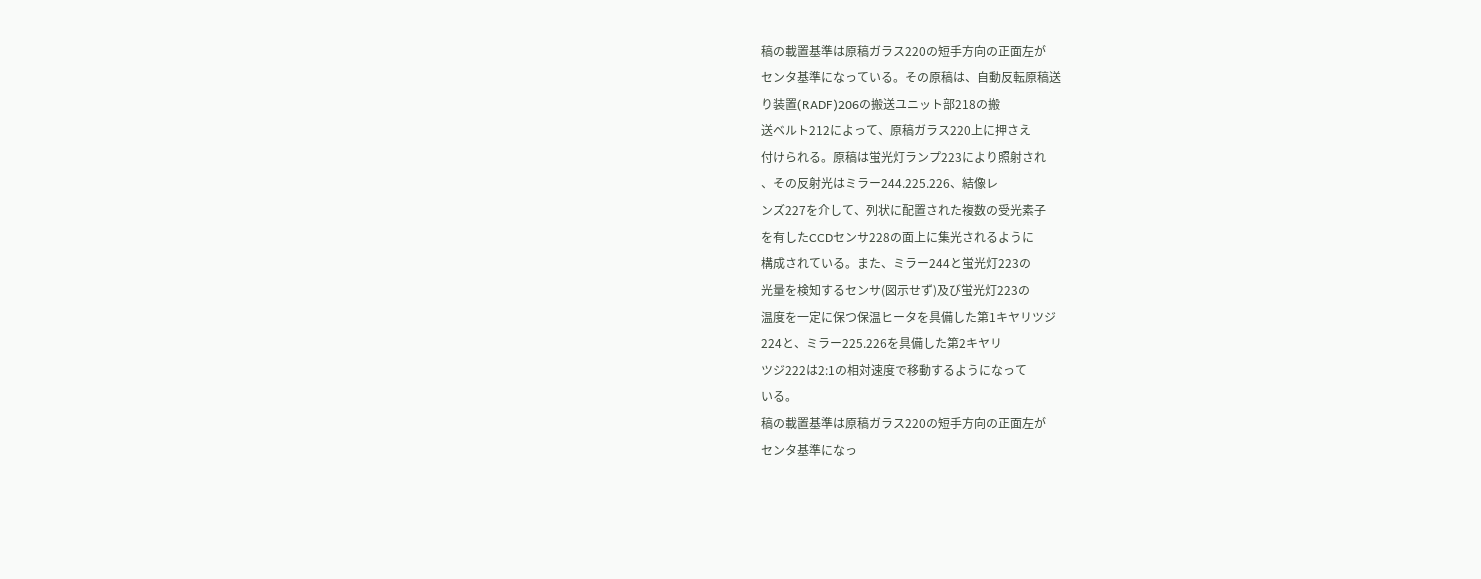稿の載置基準は原稿ガラス220の短手方向の正面左が
センタ基準になっている。その原稿は、自動反転原稿送
り装置(RADF)206の搬送ユニット部218の搬
送ベルト212によって、原稿ガラス220上に押さえ
付けられる。原稿は蛍光灯ランプ223により照射され
、その反射光はミラー244.225.226、結像レ
ンズ227を介して、列状に配置された複数の受光素子
を有したCCDセンサ228の面上に集光されるように
構成されている。また、ミラー244と蛍光灯223の
光量を検知するセンサ(図示せず)及び蛍光灯223の
温度を一定に保つ保温ヒータを具備した第1キヤリツジ
224と、ミラー225.226を具備した第2キヤリ
ツジ222は2:1の相対速度で移動するようになって
いる。
稿の載置基準は原稿ガラス220の短手方向の正面左が
センタ基準になっ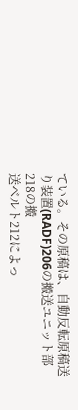ている。その原稿は、自動反転原稿送
り装置(RADF)206の搬送ユニット部218の搬
送ベルト212によっ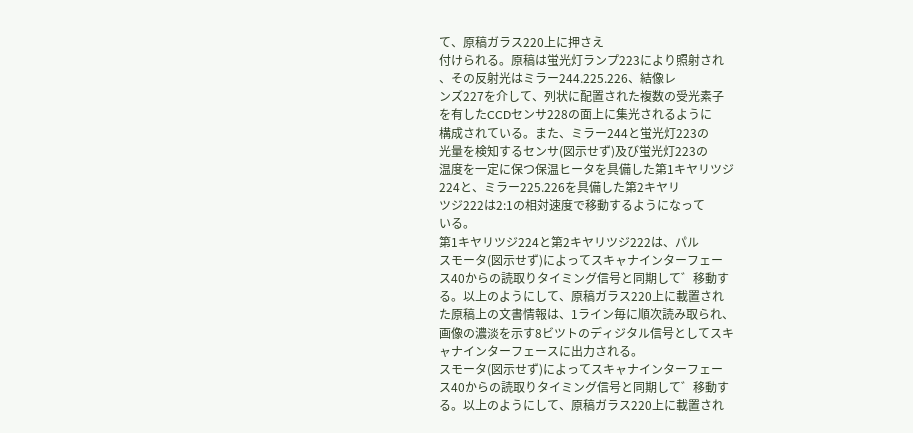て、原稿ガラス220上に押さえ
付けられる。原稿は蛍光灯ランプ223により照射され
、その反射光はミラー244.225.226、結像レ
ンズ227を介して、列状に配置された複数の受光素子
を有したCCDセンサ228の面上に集光されるように
構成されている。また、ミラー244と蛍光灯223の
光量を検知するセンサ(図示せず)及び蛍光灯223の
温度を一定に保つ保温ヒータを具備した第1キヤリツジ
224と、ミラー225.226を具備した第2キヤリ
ツジ222は2:1の相対速度で移動するようになって
いる。
第1キヤリツジ224と第2キヤリツジ222は、パル
スモータ(図示せず)によってスキャナインターフェー
ス40からの読取りタイミング信号と同期して゛移動す
る。以上のようにして、原稿ガラス220上に載置され
た原稿上の文書情報は、1ライン毎に順次読み取られ、
画像の濃淡を示す8ビツトのディジタル信号としてスキ
ャナインターフェースに出力される。
スモータ(図示せず)によってスキャナインターフェー
ス40からの読取りタイミング信号と同期して゛移動す
る。以上のようにして、原稿ガラス220上に載置され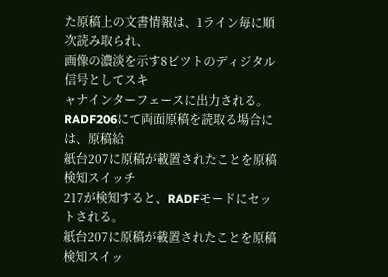た原稿上の文書情報は、1ライン毎に順次読み取られ、
画像の濃淡を示す8ビツトのディジタル信号としてスキ
ャナインターフェースに出力される。
RADF206にて両面原稿を読取る場合には、原稿給
紙台207に原稿が載置されたことを原稿検知スイッチ
217が検知すると、RADFモードにセットされる。
紙台207に原稿が載置されたことを原稿検知スイッ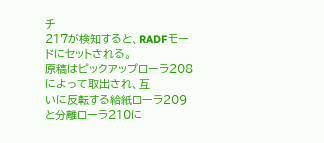チ
217が検知すると、RADFモードにセットされる。
原稿はピックアップローラ208によって取出され、互
いに反転する給紙ローラ209と分離ローラ210に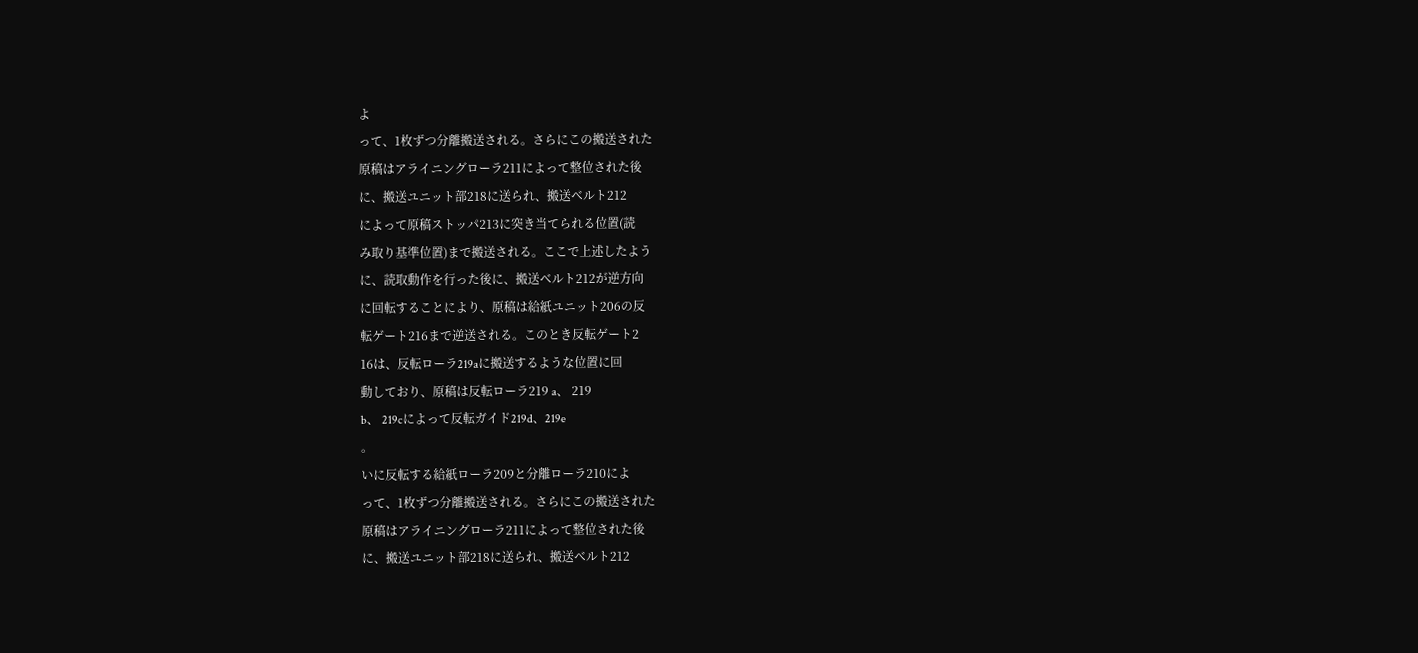よ
って、1枚ずつ分離搬送される。さらにこの搬送された
原稿はアライニングローラ211によって整位された後
に、搬送ユニット部218に送られ、搬送ベルト212
によって原稿ストッパ213に突き当てられる位置(読
み取り基準位置)まで搬送される。ここで上述したよう
に、読取動作を行った後に、搬送ベルト212が逆方向
に回転することにより、原稿は給紙ユニット206の反
転ゲート216まで逆送される。このとき反転ゲート2
16は、反転ローラ219aに搬送するような位置に回
動しており、原稿は反転ローラ219 a、 219
b、 219cによって反転ガイド219d、219e
。
いに反転する給紙ローラ209と分離ローラ210によ
って、1枚ずつ分離搬送される。さらにこの搬送された
原稿はアライニングローラ211によって整位された後
に、搬送ユニット部218に送られ、搬送ベルト212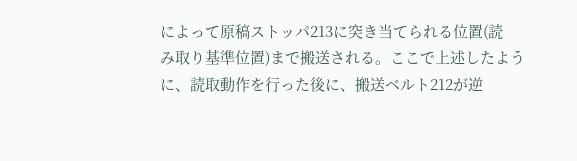によって原稿ストッパ213に突き当てられる位置(読
み取り基準位置)まで搬送される。ここで上述したよう
に、読取動作を行った後に、搬送ベルト212が逆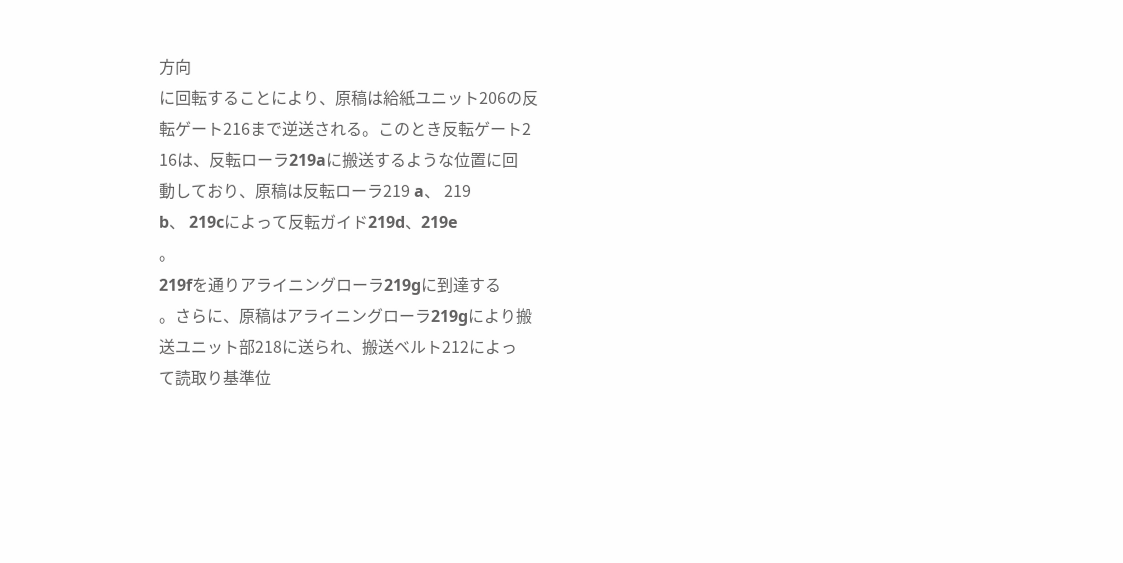方向
に回転することにより、原稿は給紙ユニット206の反
転ゲート216まで逆送される。このとき反転ゲート2
16は、反転ローラ219aに搬送するような位置に回
動しており、原稿は反転ローラ219 a、 219
b、 219cによって反転ガイド219d、219e
。
219fを通りアライニングローラ219gに到達する
。さらに、原稿はアライニングローラ219gにより搬
送ユニット部218に送られ、搬送ベルト212によっ
て読取り基準位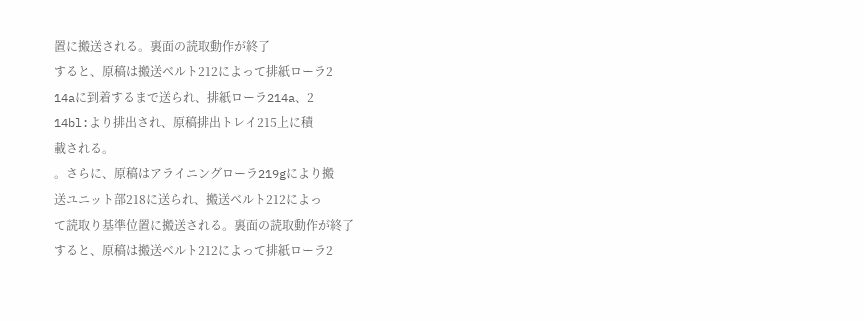置に搬送される。裏面の読取動作が終了
すると、原稿は搬送ベルト212によって排紙ローラ2
14aに到着するまで送られ、排紙ローラ214a、2
14bl:より排出され、原稿排出トレイ215上に積
載される。
。さらに、原稿はアライニングローラ219gにより搬
送ユニット部218に送られ、搬送ベルト212によっ
て読取り基準位置に搬送される。裏面の読取動作が終了
すると、原稿は搬送ベルト212によって排紙ローラ2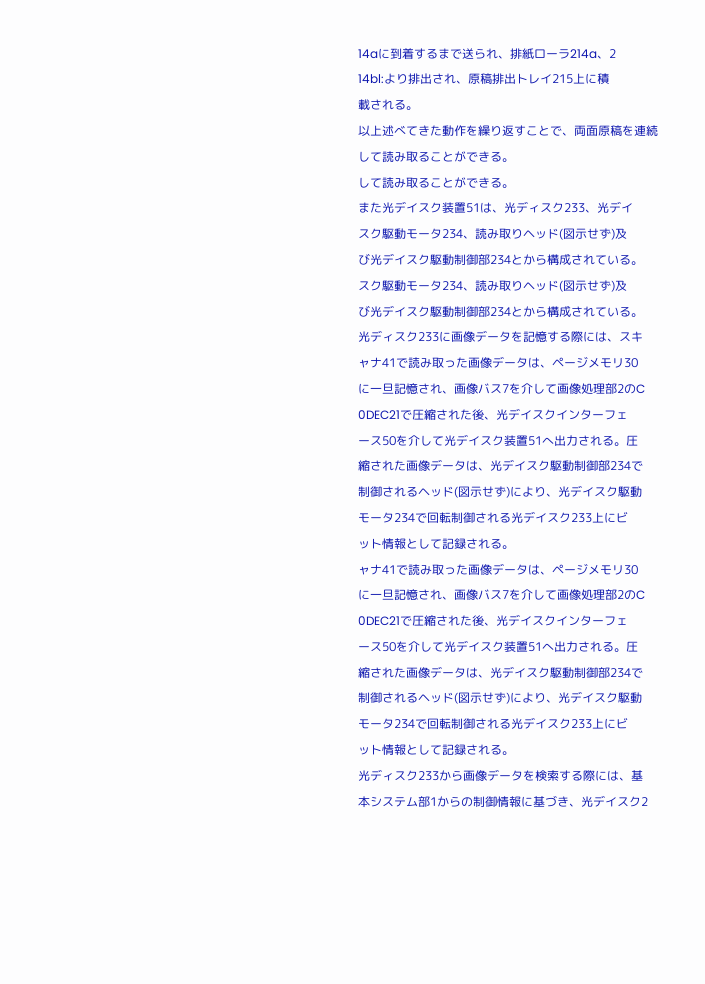14aに到着するまで送られ、排紙ローラ214a、2
14bl:より排出され、原稿排出トレイ215上に積
載される。
以上述べてきた動作を繰り返すことで、両面原稿を連続
して読み取ることができる。
して読み取ることができる。
また光デイスク装置51は、光ディスク233、光デイ
スク駆動モータ234、読み取りヘッド(図示せず)及
び光デイスク駆動制御部234とから構成されている。
スク駆動モータ234、読み取りヘッド(図示せず)及
び光デイスク駆動制御部234とから構成されている。
光ディスク233に画像データを記憶する際には、スキ
ャナ41で読み取った画像データは、ページメモリ30
に一旦記憶され、画像バス7を介して画像処理部2のC
0DEC21で圧縮された後、光デイスクインターフェ
ース50を介して光デイスク装置51へ出力される。圧
縮された画像データは、光デイスク駆動制御部234で
制御されるヘッド(図示せず)により、光デイスク駆動
モータ234で回転制御される光デイスク233上にビ
ット情報として記録される。
ャナ41で読み取った画像データは、ページメモリ30
に一旦記憶され、画像バス7を介して画像処理部2のC
0DEC21で圧縮された後、光デイスクインターフェ
ース50を介して光デイスク装置51へ出力される。圧
縮された画像データは、光デイスク駆動制御部234で
制御されるヘッド(図示せず)により、光デイスク駆動
モータ234で回転制御される光デイスク233上にビ
ット情報として記録される。
光ディスク233から画像データを検索する際には、基
本システム部1からの制御情報に基づき、光デイスク2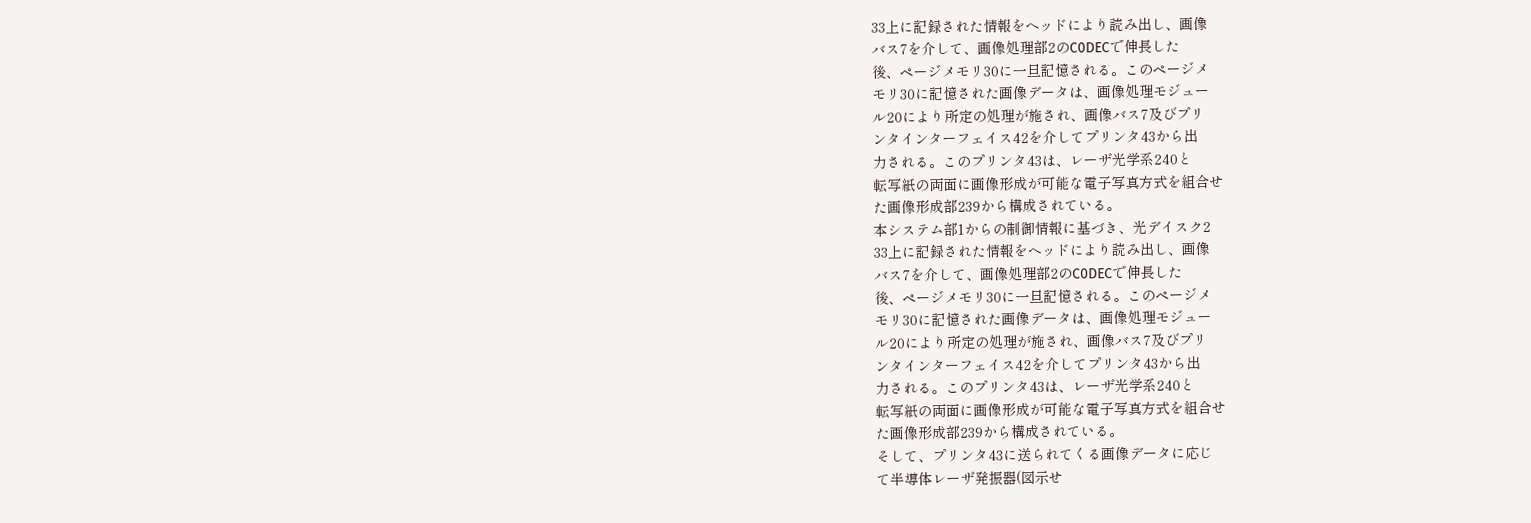33上に記録された情報をヘッドにより読み出し、画像
バス7を介して、画像処理部2のC0DECで伸長した
後、ページメモリ30に一旦記憶される。このページメ
モリ30に記憶された画像データは、画像処理モジュー
ル20により所定の処理が施され、画像バス7及びプリ
ンタインターフェイス42を介してプリンタ43から出
力される。このプリンタ43は、レーザ光学系240と
転写紙の両面に画像形成が可能な電子写真方式を組合せ
た画像形成部239から構成されている。
本システム部1からの制御情報に基づき、光デイスク2
33上に記録された情報をヘッドにより読み出し、画像
バス7を介して、画像処理部2のC0DECで伸長した
後、ページメモリ30に一旦記憶される。このページメ
モリ30に記憶された画像データは、画像処理モジュー
ル20により所定の処理が施され、画像バス7及びプリ
ンタインターフェイス42を介してプリンタ43から出
力される。このプリンタ43は、レーザ光学系240と
転写紙の両面に画像形成が可能な電子写真方式を組合せ
た画像形成部239から構成されている。
そして、プリンタ43に送られてくる画像データに応じ
て半導体レーザ発振器(図示せ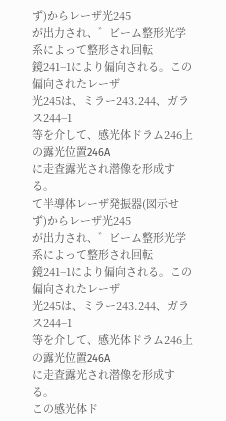ず)からレーザ光245
が出力され、゛ビーム整形光学系によって整形され回転
鏡241−1により偏向される。この偏向されたレーザ
光245は、ミラー243.244、ガラス244−1
等を介して、感光体ドラム246上の露光位置246A
に走査露光され潜像を形成する。
て半導体レーザ発振器(図示せず)からレーザ光245
が出力され、゛ビーム整形光学系によって整形され回転
鏡241−1により偏向される。この偏向されたレーザ
光245は、ミラー243.244、ガラス244−1
等を介して、感光体ドラム246上の露光位置246A
に走査露光され潜像を形成する。
この感光体ド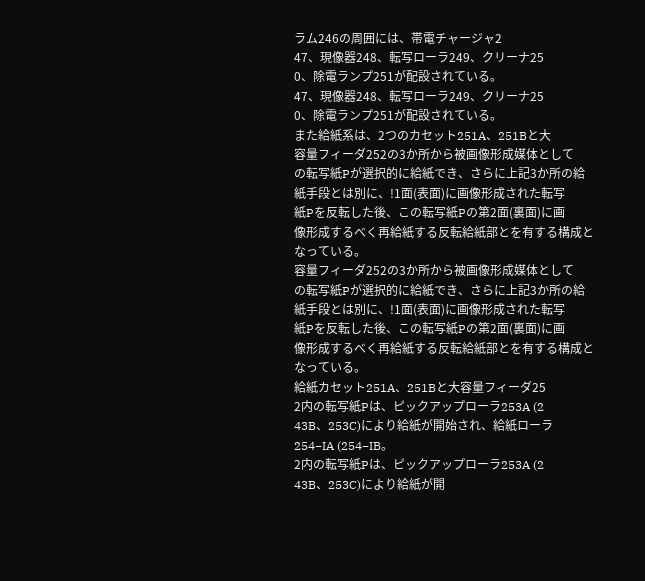ラム246の周囲には、帯電チャージャ2
47、現像器248、転写ローラ249、クリーナ25
0、除電ランプ251が配設されている。
47、現像器248、転写ローラ249、クリーナ25
0、除電ランプ251が配設されている。
また給紙系は、2つのカセット251A、251Bと大
容量フィーダ252の3か所から被画像形成媒体として
の転写紙Pが選択的に給紙でき、さらに上記3か所の給
紙手段とは別に、!1面(表面)に画像形成された転写
紙Pを反転した後、この転写紙Pの第2面(裏面)に画
像形成するべく再給紙する反転給紙部とを有する構成と
なっている。
容量フィーダ252の3か所から被画像形成媒体として
の転写紙Pが選択的に給紙でき、さらに上記3か所の給
紙手段とは別に、!1面(表面)に画像形成された転写
紙Pを反転した後、この転写紙Pの第2面(裏面)に画
像形成するべく再給紙する反転給紙部とを有する構成と
なっている。
給紙カセット251A、251Bと大容量フィーダ25
2内の転写紙Pは、ピックアップローラ253A (2
43B、253C)により給紙が開始され、給紙ローラ
254−IA (254−IB。
2内の転写紙Pは、ピックアップローラ253A (2
43B、253C)により給紙が開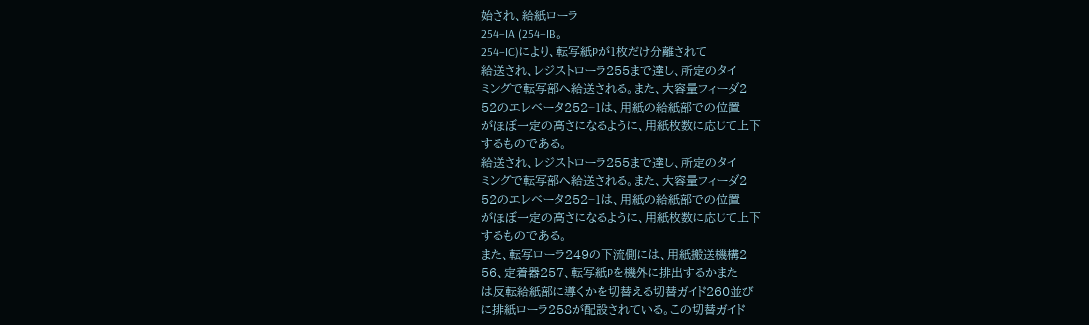始され、給紙ローラ
254−IA (254−IB。
254−IC)により、転写紙Pが1枚だけ分離されて
給送され、レジストローラ255まで達し、所定のタイ
ミングで転写部へ給送される。また、大容量フィーダ2
52のエレベータ252−1は、用紙の給紙部での位置
がほぼ一定の高さになるように、用紙枚数に応じて上下
するものである。
給送され、レジストローラ255まで達し、所定のタイ
ミングで転写部へ給送される。また、大容量フィーダ2
52のエレベータ252−1は、用紙の給紙部での位置
がほぼ一定の高さになるように、用紙枚数に応じて上下
するものである。
また、転写ローラ249の下流側には、用紙搬送機構2
56、定着器257、転写紙Pを機外に排出するかまた
は反転給紙部に導くかを切替える切替ガイド260並び
に排紙ローラ258が配設されている。この切替ガイド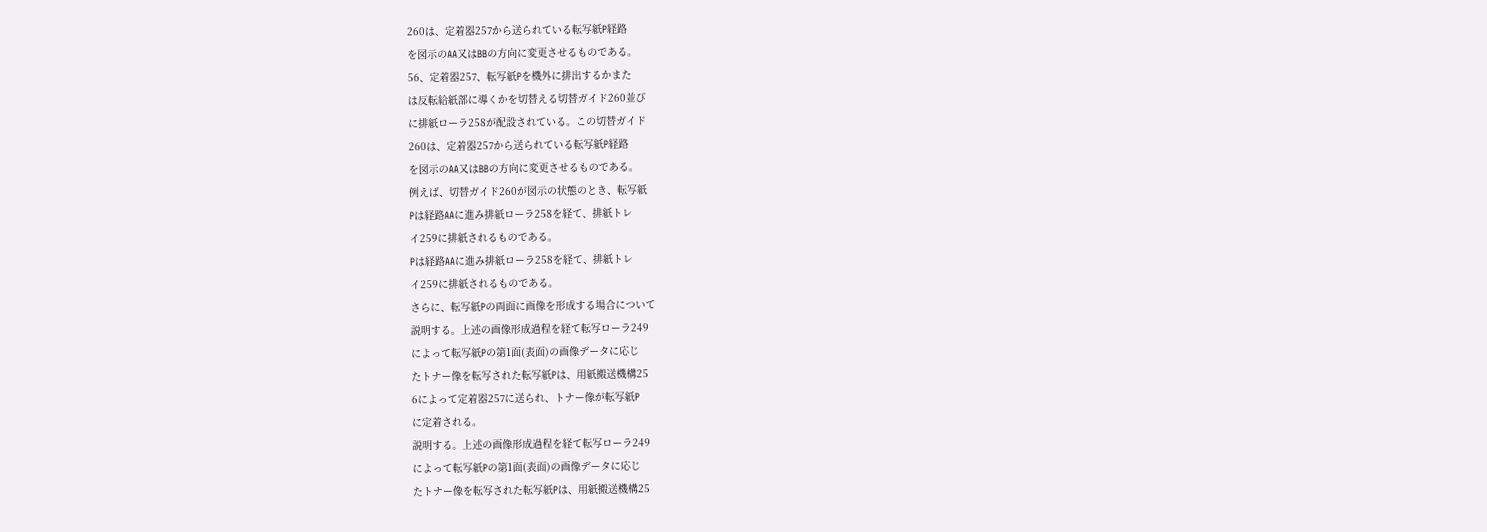260は、定着器257から送られている転写紙P経路
を図示のAA又はBBの方向に変更させるものである。
56、定着器257、転写紙Pを機外に排出するかまた
は反転給紙部に導くかを切替える切替ガイド260並び
に排紙ローラ258が配設されている。この切替ガイド
260は、定着器257から送られている転写紙P経路
を図示のAA又はBBの方向に変更させるものである。
例えば、切替ガイド260が図示の状態のとき、転写紙
Pは経路AAに進み排紙ローラ258を経て、排紙トレ
イ259に排紙されるものである。
Pは経路AAに進み排紙ローラ258を経て、排紙トレ
イ259に排紙されるものである。
さらに、転写紙Pの両面に画像を形成する場合について
説明する。上述の画像形成過程を経て転写ローラ249
によって転写紙Pの第1面(表面)の画像データに応じ
たトナー像を転写された転写紙Pは、用紙搬送機構25
6によって定着器257に送られ、トナー像が転写紙P
に定着される。
説明する。上述の画像形成過程を経て転写ローラ249
によって転写紙Pの第1面(表面)の画像データに応じ
たトナー像を転写された転写紙Pは、用紙搬送機構25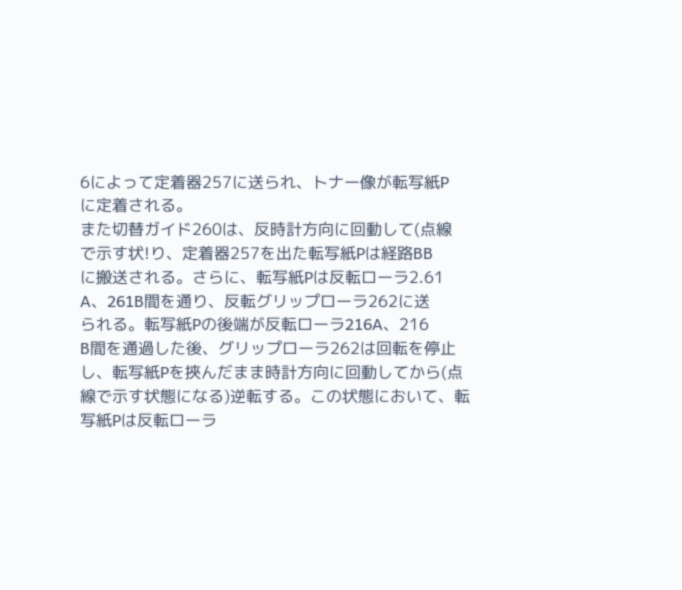6によって定着器257に送られ、トナー像が転写紙P
に定着される。
また切替ガイド260は、反時計方向に回動して(点線
で示す状!り、定着器257を出た転写紙Pは経路BB
に搬送される。さらに、転写紙Pは反転ローラ2.61
A、261B間を通り、反転グリップローラ262に送
られる。転写紙Pの後端が反転ローラ216A、216
B間を通過した後、グリップローラ262は回転を停止
し、転写紙Pを挾んだまま時計方向に回動してから(点
線で示す状態になる)逆転する。この状態において、転
写紙Pは反転ローラ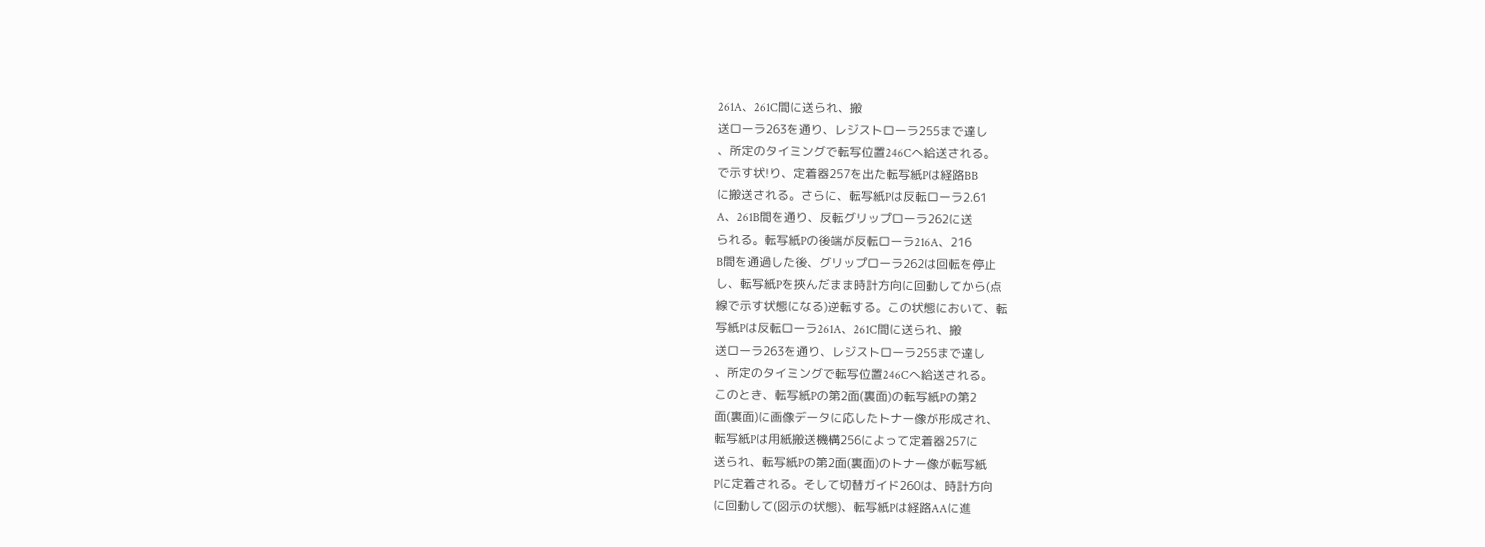261A、261C間に送られ、搬
送ローラ263を通り、レジストローラ255まで達し
、所定のタイミングで転写位置246Cへ給送される。
で示す状!り、定着器257を出た転写紙Pは経路BB
に搬送される。さらに、転写紙Pは反転ローラ2.61
A、261B間を通り、反転グリップローラ262に送
られる。転写紙Pの後端が反転ローラ216A、216
B間を通過した後、グリップローラ262は回転を停止
し、転写紙Pを挾んだまま時計方向に回動してから(点
線で示す状態になる)逆転する。この状態において、転
写紙Pは反転ローラ261A、261C間に送られ、搬
送ローラ263を通り、レジストローラ255まで達し
、所定のタイミングで転写位置246Cへ給送される。
このとき、転写紙Pの第2面(裏面)の転写紙Pの第2
面(裏面)に画像データに応したトナー像が形成され、
転写紙Pは用紙搬送機構256によって定着器257に
送られ、転写紙Pの第2面(裏面)のトナー像が転写紙
Pに定着される。そして切替ガイド260は、時計方向
に回動して(図示の状態)、転写紙Pは経路AAに進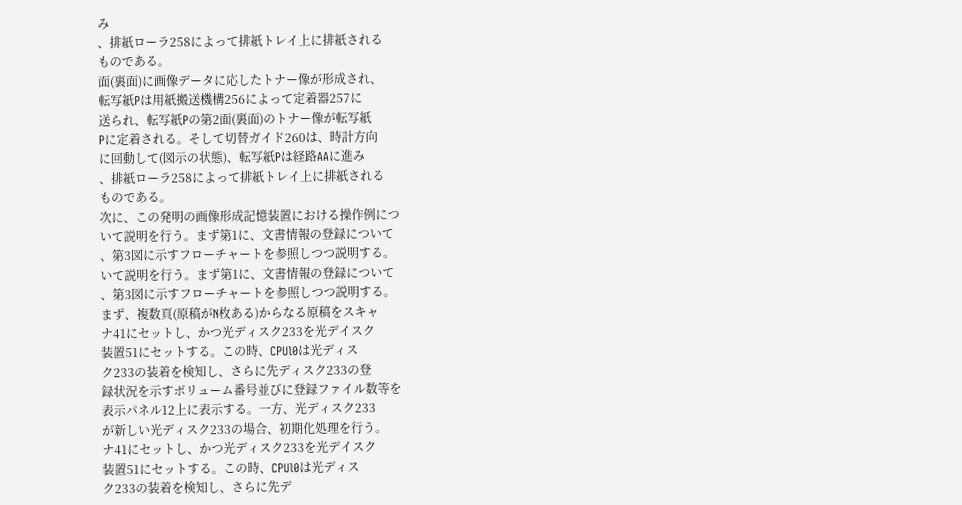み
、排紙ローラ258によって排紙トレイ上に排紙される
ものである。
面(裏面)に画像データに応したトナー像が形成され、
転写紙Pは用紙搬送機構256によって定着器257に
送られ、転写紙Pの第2面(裏面)のトナー像が転写紙
Pに定着される。そして切替ガイド260は、時計方向
に回動して(図示の状態)、転写紙Pは経路AAに進み
、排紙ローラ258によって排紙トレイ上に排紙される
ものである。
次に、この発明の画像形成記憶装置における操作例につ
いて説明を行う。まず第1に、文書情報の登録について
、第3図に示すフローチャートを参照しつつ説明する。
いて説明を行う。まず第1に、文書情報の登録について
、第3図に示すフローチャートを参照しつつ説明する。
まず、複数頁(原稿がN枚ある)からなる原稿をスキャ
ナ41にセットし、かつ光ディスク233を光デイスク
装置51にセットする。この時、CPUl0は光ディス
ク233の装着を検知し、さらに先ディスク233の登
録状況を示すボリューム番号並びに登録ファイル数等を
表示パネル12上に表示する。一方、光ディスク233
が新しい光ディスク233の場合、初期化処理を行う。
ナ41にセットし、かつ光ディスク233を光デイスク
装置51にセットする。この時、CPUl0は光ディス
ク233の装着を検知し、さらに先デ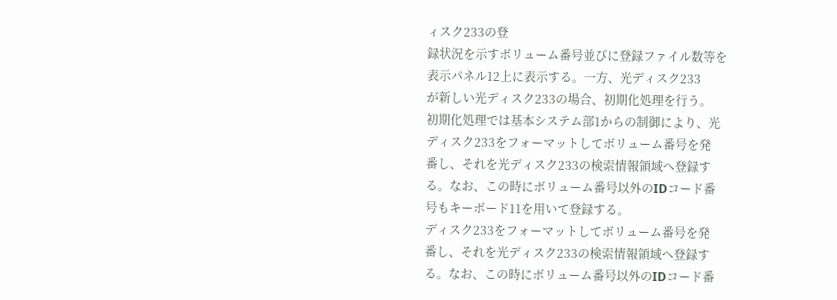ィスク233の登
録状況を示すボリューム番号並びに登録ファイル数等を
表示パネル12上に表示する。一方、光ディスク233
が新しい光ディスク233の場合、初期化処理を行う。
初期化処理では基本システム部1からの制御により、光
ディスク233をフォーマットしてボリューム番号を発
番し、それを光ディスク233の検索情報領域へ登録す
る。なお、この時にボリューム番号以外のIDコード番
号もキーボード11を用いて登録する。
ディスク233をフォーマットしてボリューム番号を発
番し、それを光ディスク233の検索情報領域へ登録す
る。なお、この時にボリューム番号以外のIDコード番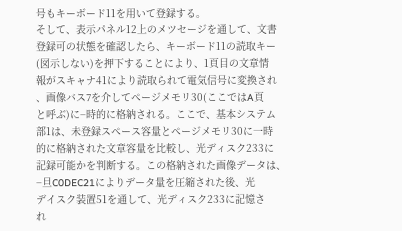号もキーボード11を用いて登録する。
そして、表示パネル12上のメツセージを通して、文書
登録可の状態を確認したら、キーボード11の読取キー
(図示しない)を押下することにより、1頁目の文章情
報がスキャナ41により読取られて電気信号に変換され
、画像バス7を介してページメモリ30(ここではA頁
と呼ぶ)に−時的に格納される。ここで、基本システム
部1は、未登録スペース容量とページメモリ30に一時
的に格納された文章容量を比較し、光ディスク233に
記録可能かを判断する。この格納された画像データは、
−旦C0DEC21によりデータ量を圧縮された後、光
デイスク装置51を通して、光ディスク233に記憶さ
れ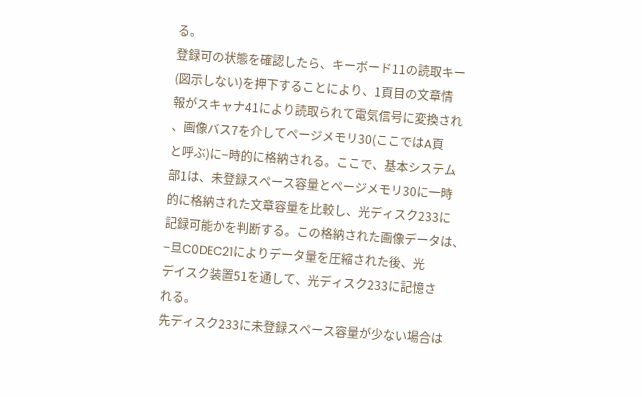る。
登録可の状態を確認したら、キーボード11の読取キー
(図示しない)を押下することにより、1頁目の文章情
報がスキャナ41により読取られて電気信号に変換され
、画像バス7を介してページメモリ30(ここではA頁
と呼ぶ)に−時的に格納される。ここで、基本システム
部1は、未登録スペース容量とページメモリ30に一時
的に格納された文章容量を比較し、光ディスク233に
記録可能かを判断する。この格納された画像データは、
−旦C0DEC21によりデータ量を圧縮された後、光
デイスク装置51を通して、光ディスク233に記憶さ
れる。
先ディスク233に未登録スペース容量が少ない場合は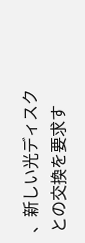、新しい光ディスクとの交換を要求す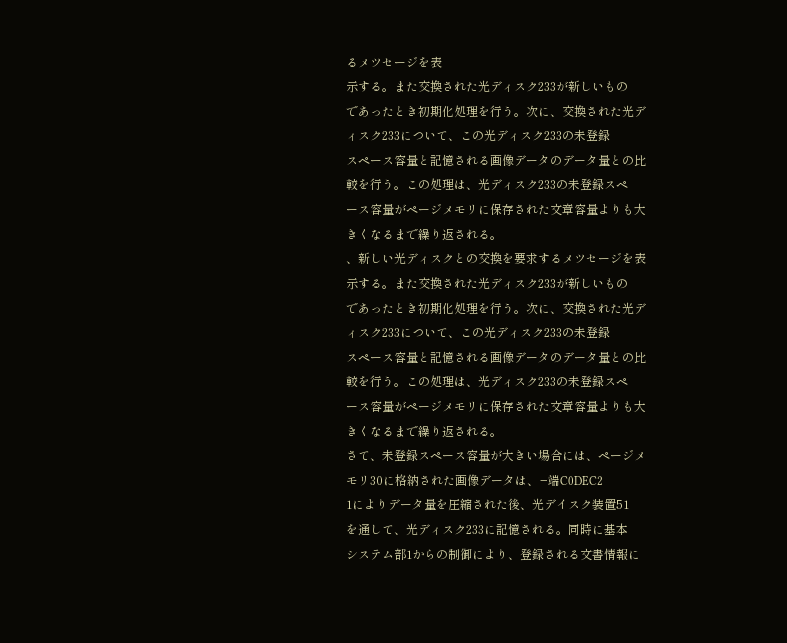るメツセージを表
示する。また交換された光ディスク233が新しいもの
であったとき初期化処理を行う。次に、交換された光デ
ィスク233について、この光ディスク233の未登録
スペース容量と記憶される画像データのデータ量との比
較を行う。この処理は、光ディスク233の未登録スペ
ース容量がページメモリに保存された文章容量よりも大
きくなるまで繰り返される。
、新しい光ディスクとの交換を要求するメツセージを表
示する。また交換された光ディスク233が新しいもの
であったとき初期化処理を行う。次に、交換された光デ
ィスク233について、この光ディスク233の未登録
スペース容量と記憶される画像データのデータ量との比
較を行う。この処理は、光ディスク233の未登録スペ
ース容量がページメモリに保存された文章容量よりも大
きくなるまで繰り返される。
さて、未登録スペース容量が大きい場合には、ページメ
モリ30に格納された画像データは、−端C0DEC2
1によりデータ量を圧縮された後、光デイスク装置51
を通して、光ディスク233に記憶される。同時に基本
システム部1からの制御により、登録される文書情報に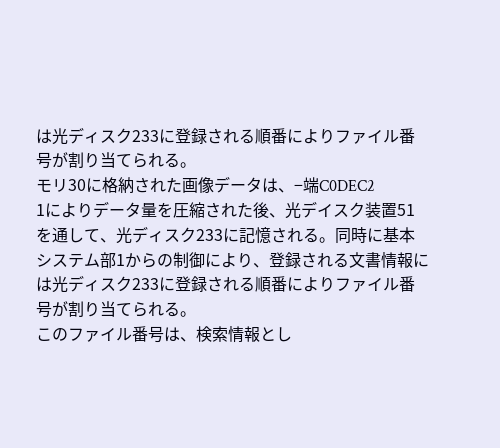は光ディスク233に登録される順番によりファイル番
号が割り当てられる。
モリ30に格納された画像データは、−端C0DEC2
1によりデータ量を圧縮された後、光デイスク装置51
を通して、光ディスク233に記憶される。同時に基本
システム部1からの制御により、登録される文書情報に
は光ディスク233に登録される順番によりファイル番
号が割り当てられる。
このファイル番号は、検索情報とし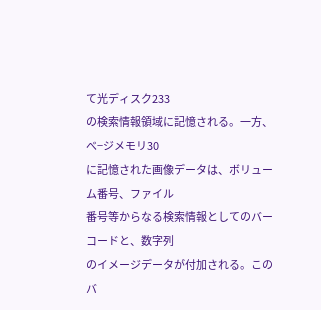て光ディスク233
の検索情報領域に記憶される。一方、べ−ジメモリ30
に記憶された画像データは、ボリューム番号、ファイル
番号等からなる検索情報としてのバーコードと、数字列
のイメージデータが付加される。このバ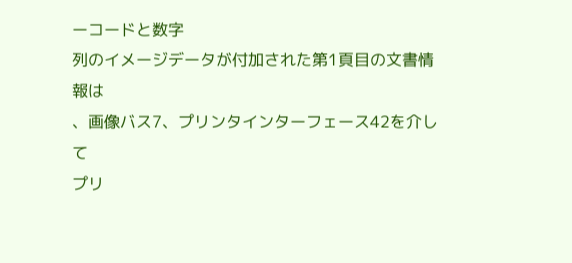ーコードと数字
列のイメージデータが付加された第1頁目の文書情報は
、画像バス7、プリンタインターフェース42を介して
プリ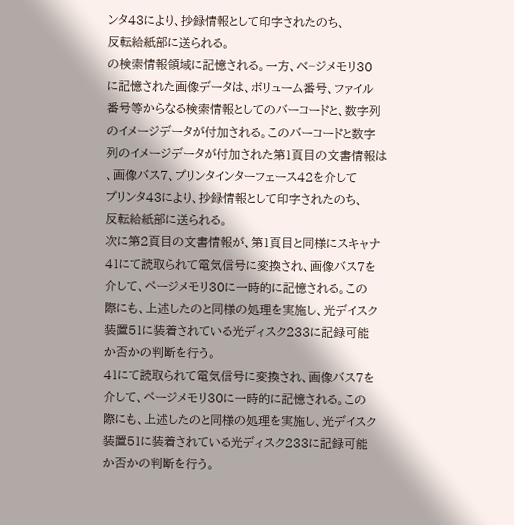ンタ43により、抄録情報として印字されたのち、
反転給紙部に送られる。
の検索情報領域に記憶される。一方、べ−ジメモリ30
に記憶された画像データは、ボリューム番号、ファイル
番号等からなる検索情報としてのバーコードと、数字列
のイメージデータが付加される。このバーコードと数字
列のイメージデータが付加された第1頁目の文書情報は
、画像バス7、プリンタインターフェース42を介して
プリンタ43により、抄録情報として印字されたのち、
反転給紙部に送られる。
次に第2頁目の文書情報が、第1頁目と同様にスキャナ
41にて読取られて電気信号に変換され、画像バス7を
介して、ページメモリ30に一時的に記憶される。この
際にも、上述したのと同様の処理を実施し、光デイスク
装置51に装着されている光ディスク233に記録可能
か否かの判断を行う。
41にて読取られて電気信号に変換され、画像バス7を
介して、ページメモリ30に一時的に記憶される。この
際にも、上述したのと同様の処理を実施し、光デイスク
装置51に装着されている光ディスク233に記録可能
か否かの判断を行う。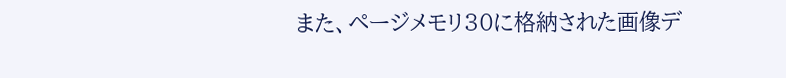また、ページメモリ30に格納された画像デ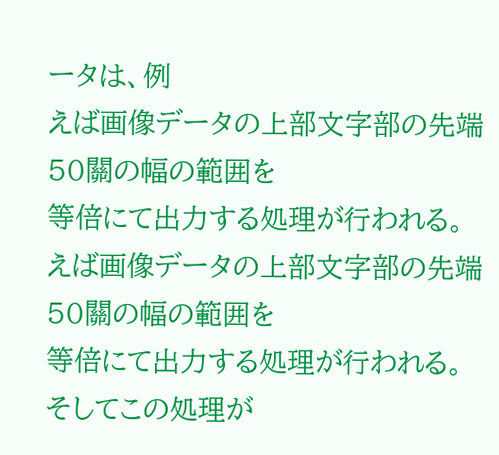ータは、例
えば画像データの上部文字部の先端50關の幅の範囲を
等倍にて出力する処理が行われる。
えば画像データの上部文字部の先端50關の幅の範囲を
等倍にて出力する処理が行われる。
そしてこの処理が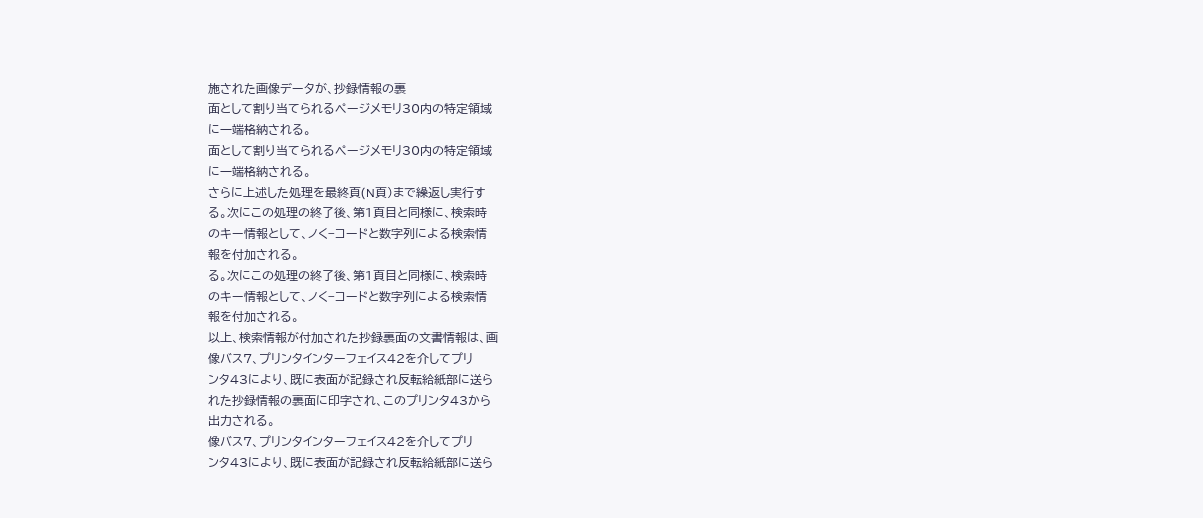施された画像データが、抄録情報の裏
面として割り当てられるページメモリ30内の特定領域
に一端格納される。
面として割り当てられるページメモリ30内の特定領域
に一端格納される。
さらに上述した処理を最終頁(N頁)まで繰返し実行す
る。次にこの処理の終了後、第1頁目と同様に、検索時
のキー情報として、ノく−コードと数字列による検索情
報を付加される。
る。次にこの処理の終了後、第1頁目と同様に、検索時
のキー情報として、ノく−コードと数字列による検索情
報を付加される。
以上、検索情報が付加された抄録裏面の文書情報は、画
像バス7、プリンタインターフェイス42を介してプリ
ンタ43により、既に表面が記録され反転給紙部に送ら
れた抄録情報の裏面に印字され、このプリンタ43から
出力される。
像バス7、プリンタインターフェイス42を介してプリ
ンタ43により、既に表面が記録され反転給紙部に送ら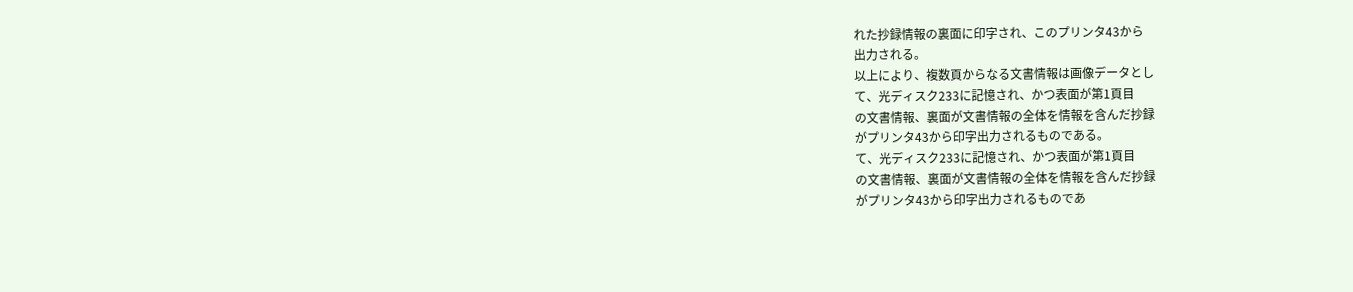れた抄録情報の裏面に印字され、このプリンタ43から
出力される。
以上により、複数頁からなる文書情報は画像データとし
て、光ディスク233に記憶され、かつ表面が第1頁目
の文書情報、裏面が文書情報の全体を情報を含んだ抄録
がプリンタ43から印字出力されるものである。
て、光ディスク233に記憶され、かつ表面が第1頁目
の文書情報、裏面が文書情報の全体を情報を含んだ抄録
がプリンタ43から印字出力されるものであ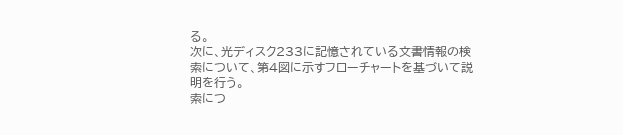る。
次に、光ディスク233に記憶されている文書情報の検
索について、第4図に示すフローチャートを基づいて説
明を行う。
索につ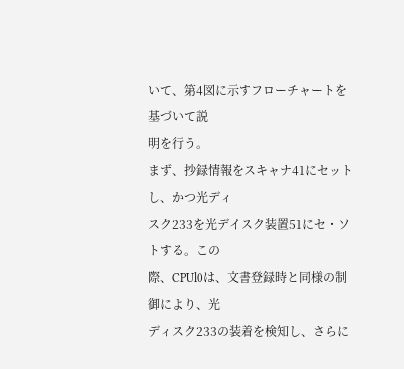いて、第4図に示すフローチャートを基づいて説
明を行う。
まず、抄録情報をスキャナ41にセットし、かつ光ディ
スク233を光デイスク装置51にセ・ソトする。この
際、CPUl0は、文書登録時と同様の制御により、光
ディスク233の装着を検知し、さらに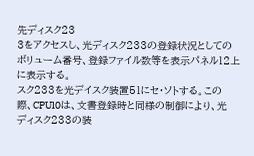先ディスク23
3をアクセスし、光ディスク233の登録状況としての
ボリューム番号、登録ファイル数等を表示パネル12上
に表示する。
スク233を光デイスク装置51にセ・ソトする。この
際、CPUl0は、文書登録時と同様の制御により、光
ディスク233の装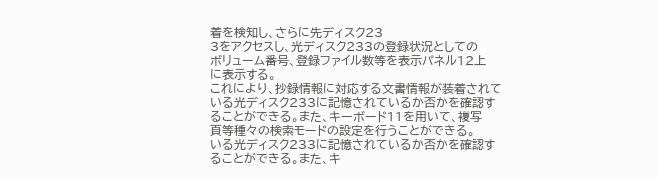着を検知し、さらに先ディスク23
3をアクセスし、光ディスク233の登録状況としての
ボリューム番号、登録ファイル数等を表示パネル12上
に表示する。
これにより、抄録情報に対応する文書情報が装着されて
いる光ディスク233に記憶されているか否かを確認す
ることができる。また、キーボード11を用いて、複写
頁等種々の検索モードの設定を行うことができる。
いる光ディスク233に記憶されているか否かを確認す
ることができる。また、キ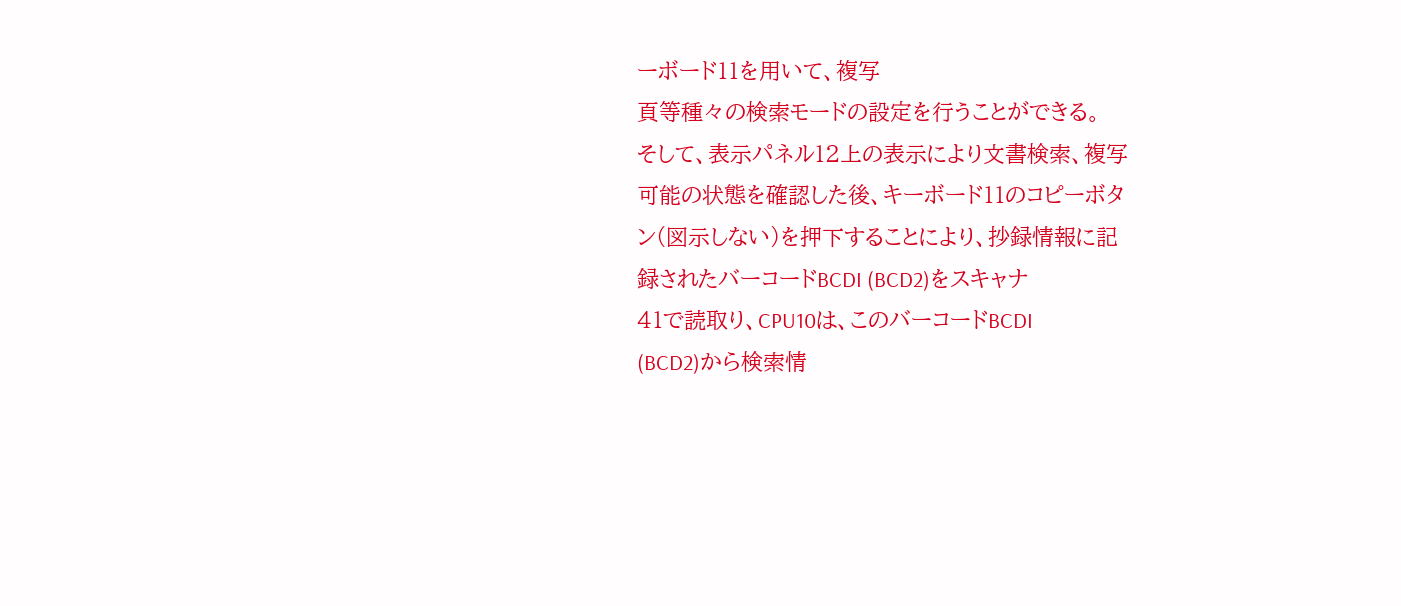ーボード11を用いて、複写
頁等種々の検索モードの設定を行うことができる。
そして、表示パネル12上の表示により文書検索、複写
可能の状態を確認した後、キーボード11のコピーボタ
ン(図示しない)を押下することにより、抄録情報に記
録されたバーコードBCDI (BCD2)をスキャナ
41で読取り、CPU10は、このバーコードBCDI
(BCD2)から検索情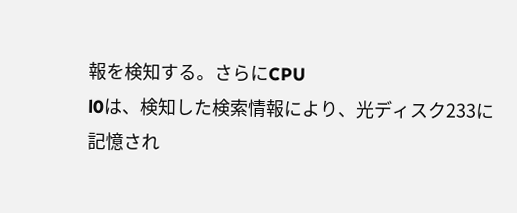報を検知する。さらにCPU
l0は、検知した検索情報により、光ディスク233に
記憶され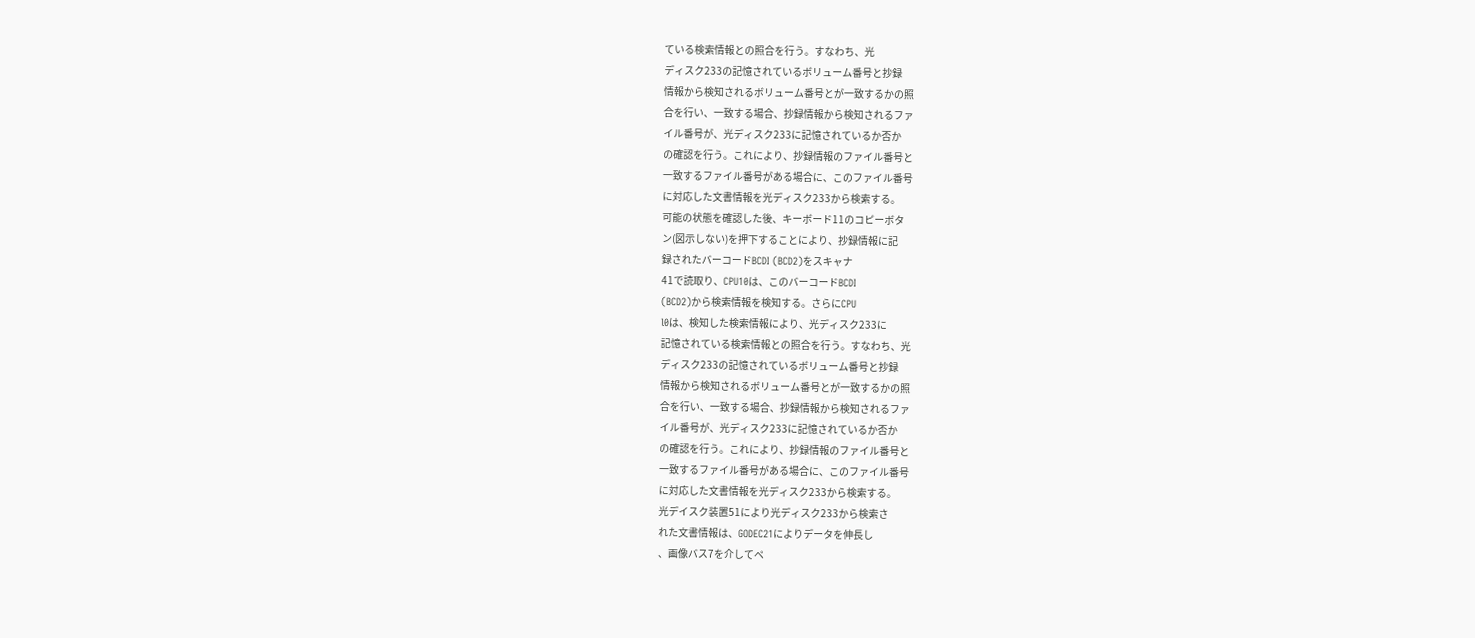ている検索情報との照合を行う。すなわち、光
ディスク233の記憶されているボリューム番号と抄録
情報から検知されるボリューム番号とが一致するかの照
合を行い、一致する場合、抄録情報から検知されるファ
イル番号が、光ディスク233に記憶されているか否か
の確認を行う。これにより、抄録情報のファイル番号と
一致するファイル番号がある場合に、このファイル番号
に対応した文書情報を光ディスク233から検索する。
可能の状態を確認した後、キーボード11のコピーボタ
ン(図示しない)を押下することにより、抄録情報に記
録されたバーコードBCDI (BCD2)をスキャナ
41で読取り、CPU10は、このバーコードBCDI
(BCD2)から検索情報を検知する。さらにCPU
l0は、検知した検索情報により、光ディスク233に
記憶されている検索情報との照合を行う。すなわち、光
ディスク233の記憶されているボリューム番号と抄録
情報から検知されるボリューム番号とが一致するかの照
合を行い、一致する場合、抄録情報から検知されるファ
イル番号が、光ディスク233に記憶されているか否か
の確認を行う。これにより、抄録情報のファイル番号と
一致するファイル番号がある場合に、このファイル番号
に対応した文書情報を光ディスク233から検索する。
光デイスク装置51により光ディスク233から検索さ
れた文書情報は、GODEC21によりデータを伸長し
、画像バス7を介してペ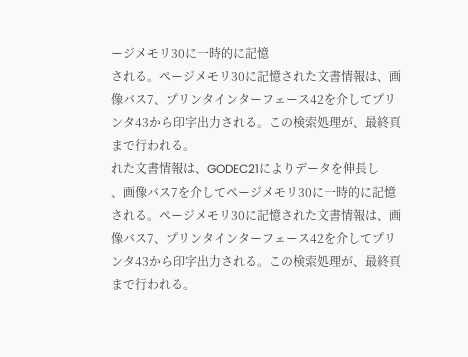ージメモリ30に一時的に記憶
される。ページメモリ30に記憶された文書情報は、画
像バス7、プリンタインターフェース42を介してプリ
ンタ43から印字出力される。この検索処理が、最終頁
まで行われる。
れた文書情報は、GODEC21によりデータを伸長し
、画像バス7を介してページメモリ30に一時的に記憶
される。ページメモリ30に記憶された文書情報は、画
像バス7、プリンタインターフェース42を介してプリ
ンタ43から印字出力される。この検索処理が、最終頁
まで行われる。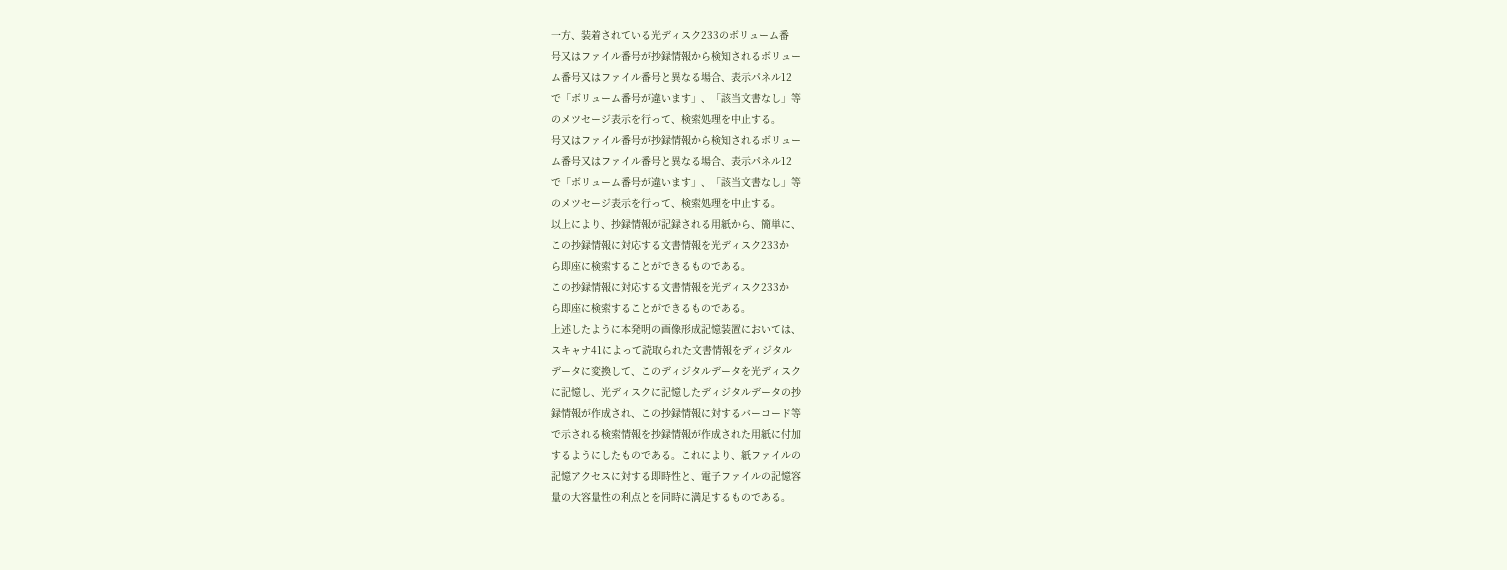一方、装着されている光ディスク233のボリューム番
号又はファイル番号が抄録情報から検知されるボリュー
ム番号又はファイル番号と異なる場合、表示パネル12
で「ボリューム番号が違います」、「該当文書なし」等
のメツセージ表示を行って、検索処理を中止する。
号又はファイル番号が抄録情報から検知されるボリュー
ム番号又はファイル番号と異なる場合、表示パネル12
で「ボリューム番号が違います」、「該当文書なし」等
のメツセージ表示を行って、検索処理を中止する。
以上により、抄録情報が記録される用紙から、簡単に、
この抄録情報に対応する文書情報を光ディスク233か
ら即座に検索することができるものである。
この抄録情報に対応する文書情報を光ディスク233か
ら即座に検索することができるものである。
上述したように本発明の画像形成記憶装置においては、
スキャナ41によって読取られた文書情報をディジタル
データに変換して、このディジタルデータを光ディスク
に記憶し、光ディスクに記憶したディジタルデータの抄
録情報が作成され、この抄録情報に対するバーコード等
で示される検索情報を抄録情報が作成された用紙に付加
するようにしたものである。これにより、紙ファイルの
記憶アクセスに対する即時性と、電子ファイルの記憶容
量の大容量性の利点とを同時に満足するものである。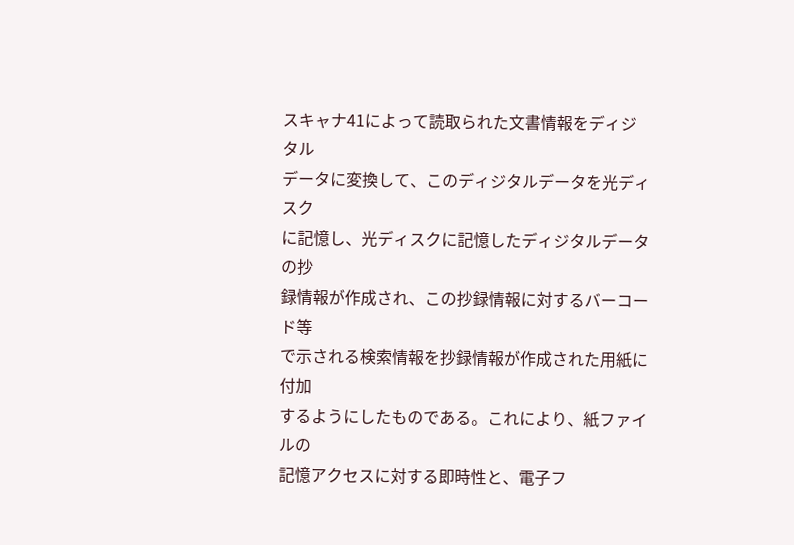スキャナ41によって読取られた文書情報をディジタル
データに変換して、このディジタルデータを光ディスク
に記憶し、光ディスクに記憶したディジタルデータの抄
録情報が作成され、この抄録情報に対するバーコード等
で示される検索情報を抄録情報が作成された用紙に付加
するようにしたものである。これにより、紙ファイルの
記憶アクセスに対する即時性と、電子フ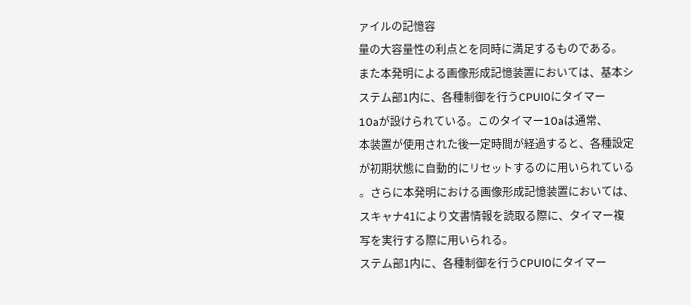ァイルの記憶容
量の大容量性の利点とを同時に満足するものである。
また本発明による画像形成記憶装置においては、基本シ
ステム部1内に、各種制御を行うCPUl0にタイマー
10aが設けられている。このタイマー10aは通常、
本装置が使用された後一定時間が経過すると、各種設定
が初期状態に自動的にリセットするのに用いられている
。さらに本発明における画像形成記憶装置においては、
スキャナ41により文書情報を読取る際に、タイマー複
写を実行する際に用いられる。
ステム部1内に、各種制御を行うCPUl0にタイマー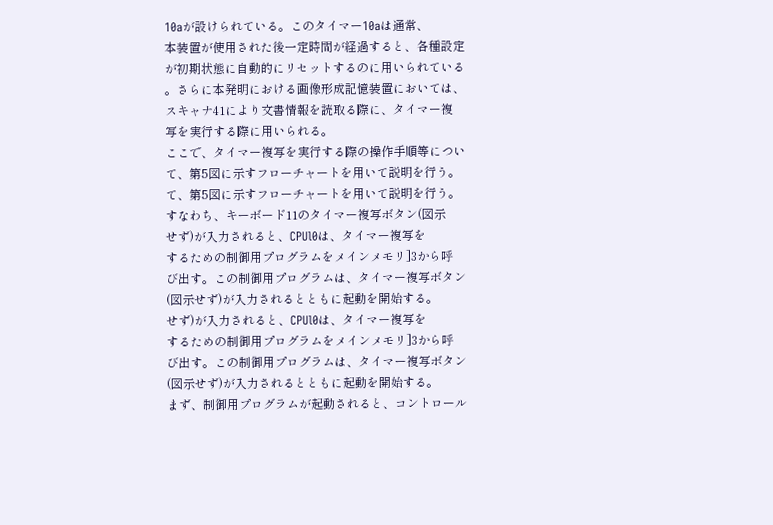10aが設けられている。このタイマー10aは通常、
本装置が使用された後一定時間が経過すると、各種設定
が初期状態に自動的にリセットするのに用いられている
。さらに本発明における画像形成記憶装置においては、
スキャナ41により文書情報を読取る際に、タイマー複
写を実行する際に用いられる。
ここで、タイマー複写を実行する際の操作手順等につい
て、第5図に示すフローチャートを用いて説明を行う。
て、第5図に示すフローチャートを用いて説明を行う。
すなわち、キーボード11のタイマー複写ボタン(図示
せず)が入力されると、CPUl0は、タイマー複写を
するための制御用プログラムをメインメモリ]3から呼
び出す。この制御用プログラムは、タイマー複写ボタン
(図示せず)が入力されるとともに起動を開始する。
せず)が入力されると、CPUl0は、タイマー複写を
するための制御用プログラムをメインメモリ]3から呼
び出す。この制御用プログラムは、タイマー複写ボタン
(図示せず)が入力されるとともに起動を開始する。
まず、制御用プログラムが起動されると、コントロール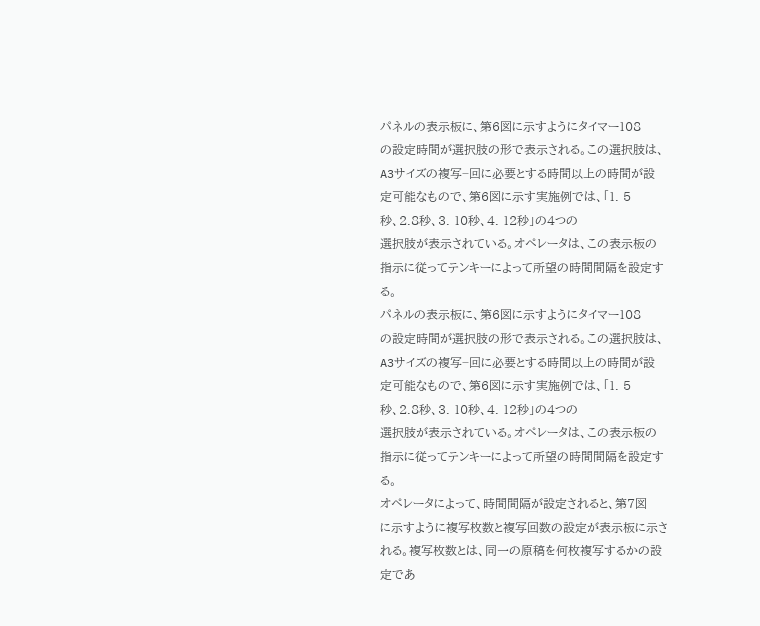パネルの表示板に、第6図に示すようにタイマー108
の設定時間が選択肢の形で表示される。この選択肢は、
A3サイズの複写−回に必要とする時間以上の時間が設
定可能なもので、第6図に示す実施例では、「1. 5
秒、2.8秒、3. 10秒、4. 12秒」の4つの
選択肢が表示されている。オペレータは、この表示板の
指示に従ってテンキーによって所望の時間間隔を設定す
る。
パネルの表示板に、第6図に示すようにタイマー108
の設定時間が選択肢の形で表示される。この選択肢は、
A3サイズの複写−回に必要とする時間以上の時間が設
定可能なもので、第6図に示す実施例では、「1. 5
秒、2.8秒、3. 10秒、4. 12秒」の4つの
選択肢が表示されている。オペレータは、この表示板の
指示に従ってテンキーによって所望の時間間隔を設定す
る。
オペレータによって、時間間隔が設定されると、第7図
に示すように複写枚数と複写回数の設定が表示板に示さ
れる。複写枚数とは、同一の原稿を何枚複写するかの設
定であ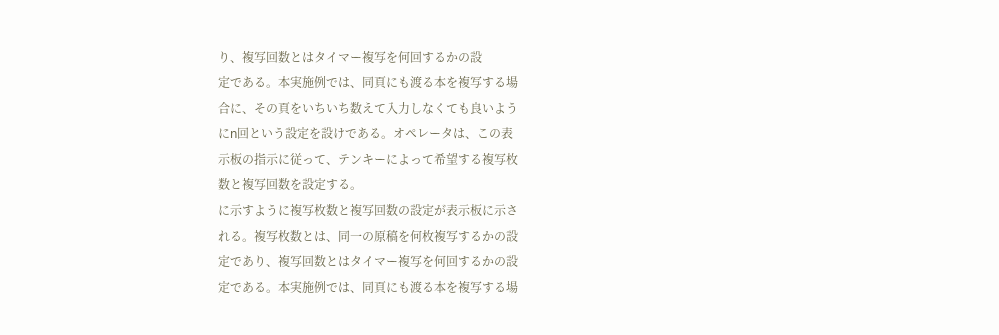り、複写回数とはタイマー複写を何回するかの設
定である。本実施例では、同頁にも渡る本を複写する場
合に、その頁をいちいち数えて入力しなくても良いよう
にn回という設定を設けである。オペレータは、この表
示板の指示に従って、テンキーによって希望する複写枚
数と複写回数を設定する。
に示すように複写枚数と複写回数の設定が表示板に示さ
れる。複写枚数とは、同一の原稿を何枚複写するかの設
定であり、複写回数とはタイマー複写を何回するかの設
定である。本実施例では、同頁にも渡る本を複写する場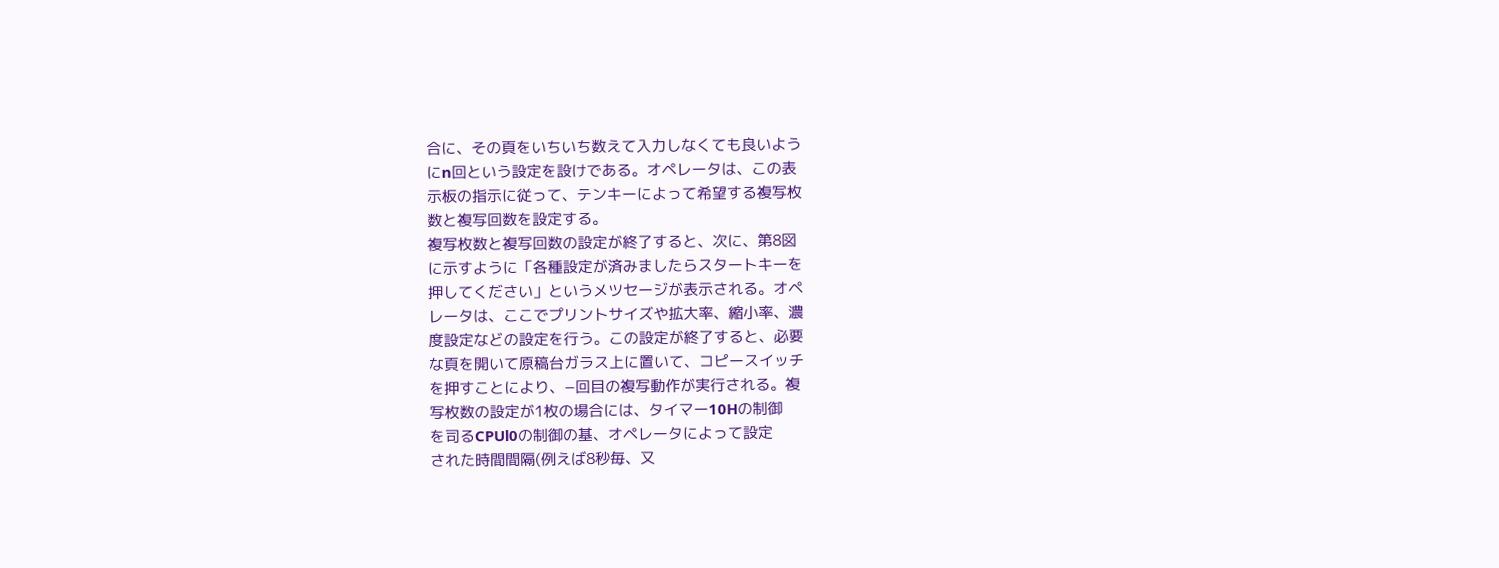合に、その頁をいちいち数えて入力しなくても良いよう
にn回という設定を設けである。オペレータは、この表
示板の指示に従って、テンキーによって希望する複写枚
数と複写回数を設定する。
複写枚数と複写回数の設定が終了すると、次に、第8図
に示すように「各種設定が済みましたらスタートキーを
押してください」というメツセージが表示される。オペ
レータは、ここでプリントサイズや拡大率、縮小率、濃
度設定などの設定を行う。この設定が終了すると、必要
な頁を開いて原稿台ガラス上に置いて、コピースイッチ
を押すことにより、−回目の複写動作が実行される。複
写枚数の設定が1枚の場合には、タイマー10Hの制御
を司るCPUl0の制御の基、オペレータによって設定
された時間間隔(例えば8秒毎、又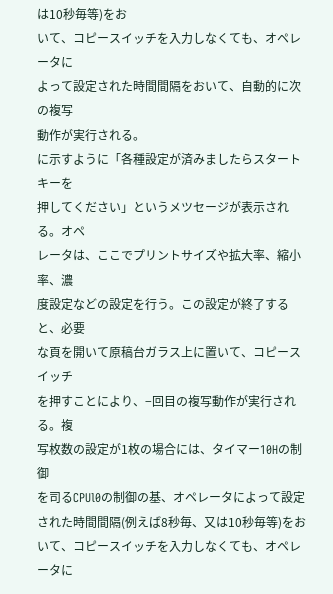は10秒毎等)をお
いて、コピースイッチを入力しなくても、オペレータに
よって設定された時間間隔をおいて、自動的に次の複写
動作が実行される。
に示すように「各種設定が済みましたらスタートキーを
押してください」というメツセージが表示される。オペ
レータは、ここでプリントサイズや拡大率、縮小率、濃
度設定などの設定を行う。この設定が終了すると、必要
な頁を開いて原稿台ガラス上に置いて、コピースイッチ
を押すことにより、−回目の複写動作が実行される。複
写枚数の設定が1枚の場合には、タイマー10Hの制御
を司るCPUl0の制御の基、オペレータによって設定
された時間間隔(例えば8秒毎、又は10秒毎等)をお
いて、コピースイッチを入力しなくても、オペレータに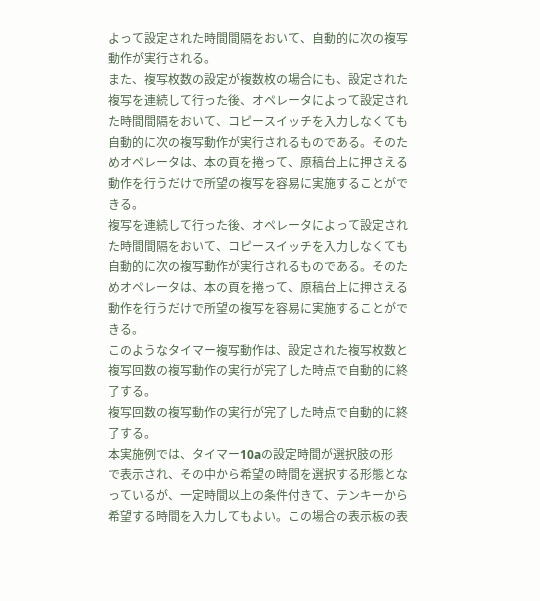よって設定された時間間隔をおいて、自動的に次の複写
動作が実行される。
また、複写枚数の設定が複数枚の場合にも、設定された
複写を連続して行った後、オペレータによって設定され
た時間間隔をおいて、コピースイッチを入力しなくても
自動的に次の複写動作が実行されるものである。そのた
めオペレータは、本の頁を捲って、原稿台上に押さえる
動作を行うだけで所望の複写を容易に実施することがで
きる。
複写を連続して行った後、オペレータによって設定され
た時間間隔をおいて、コピースイッチを入力しなくても
自動的に次の複写動作が実行されるものである。そのた
めオペレータは、本の頁を捲って、原稿台上に押さえる
動作を行うだけで所望の複写を容易に実施することがで
きる。
このようなタイマー複写動作は、設定された複写枚数と
複写回数の複写動作の実行が完了した時点で自動的に終
了する。
複写回数の複写動作の実行が完了した時点で自動的に終
了する。
本実施例では、タイマー10aの設定時間が選択肢の形
で表示され、その中から希望の時間を選択する形態とな
っているが、一定時間以上の条件付きて、テンキーから
希望する時間を入力してもよい。この場合の表示板の表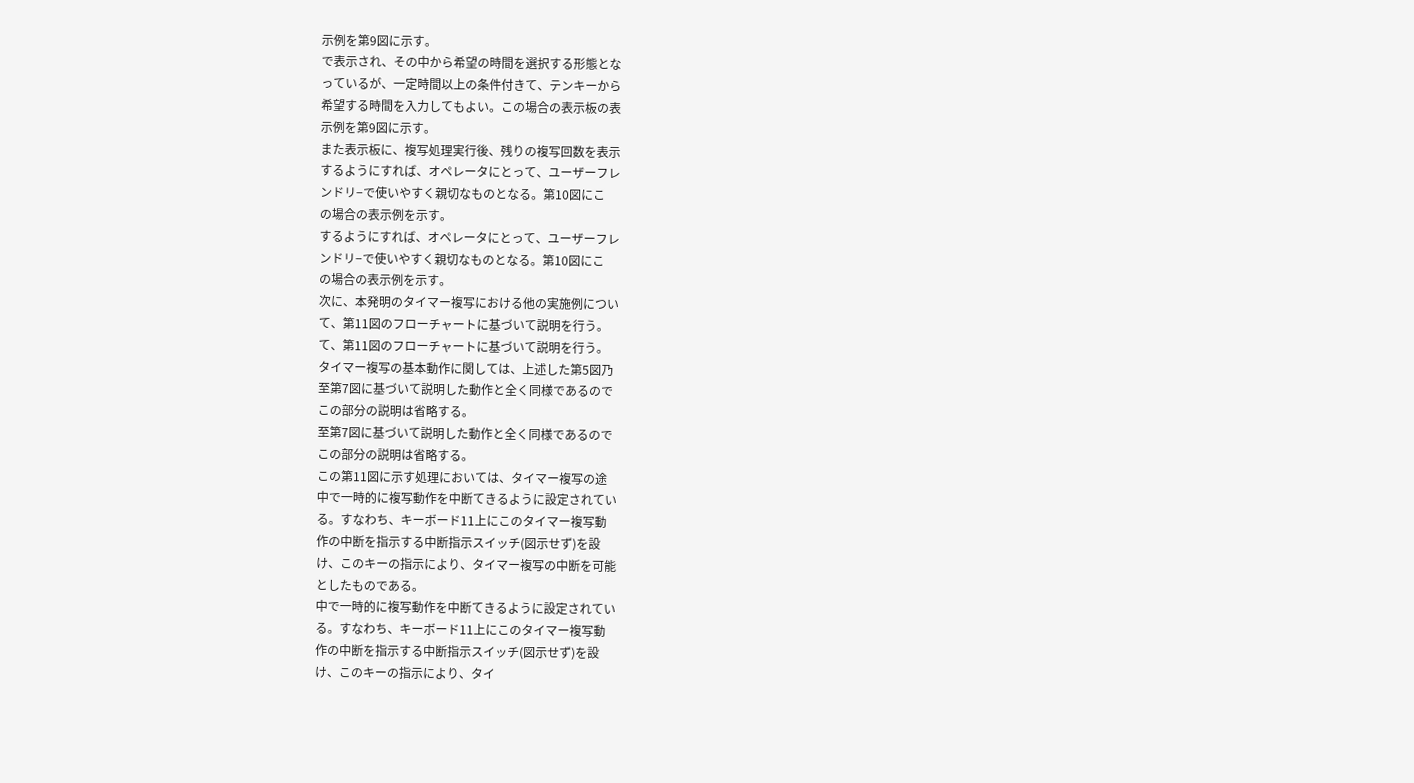示例を第9図に示す。
で表示され、その中から希望の時間を選択する形態とな
っているが、一定時間以上の条件付きて、テンキーから
希望する時間を入力してもよい。この場合の表示板の表
示例を第9図に示す。
また表示板に、複写処理実行後、残りの複写回数を表示
するようにすれば、オペレータにとって、ユーザーフレ
ンドリ−で使いやすく親切なものとなる。第10図にこ
の場合の表示例を示す。
するようにすれば、オペレータにとって、ユーザーフレ
ンドリ−で使いやすく親切なものとなる。第10図にこ
の場合の表示例を示す。
次に、本発明のタイマー複写における他の実施例につい
て、第11図のフローチャートに基づいて説明を行う。
て、第11図のフローチャートに基づいて説明を行う。
タイマー複写の基本動作に関しては、上述した第5図乃
至第7図に基づいて説明した動作と全く同様であるので
この部分の説明は省略する。
至第7図に基づいて説明した動作と全く同様であるので
この部分の説明は省略する。
この第11図に示す処理においては、タイマー複写の途
中で一時的に複写動作を中断てきるように設定されてい
る。すなわち、キーボード11上にこのタイマー複写動
作の中断を指示する中断指示スイッチ(図示せず)を設
け、このキーの指示により、タイマー複写の中断を可能
としたものである。
中で一時的に複写動作を中断てきるように設定されてい
る。すなわち、キーボード11上にこのタイマー複写動
作の中断を指示する中断指示スイッチ(図示せず)を設
け、このキーの指示により、タイ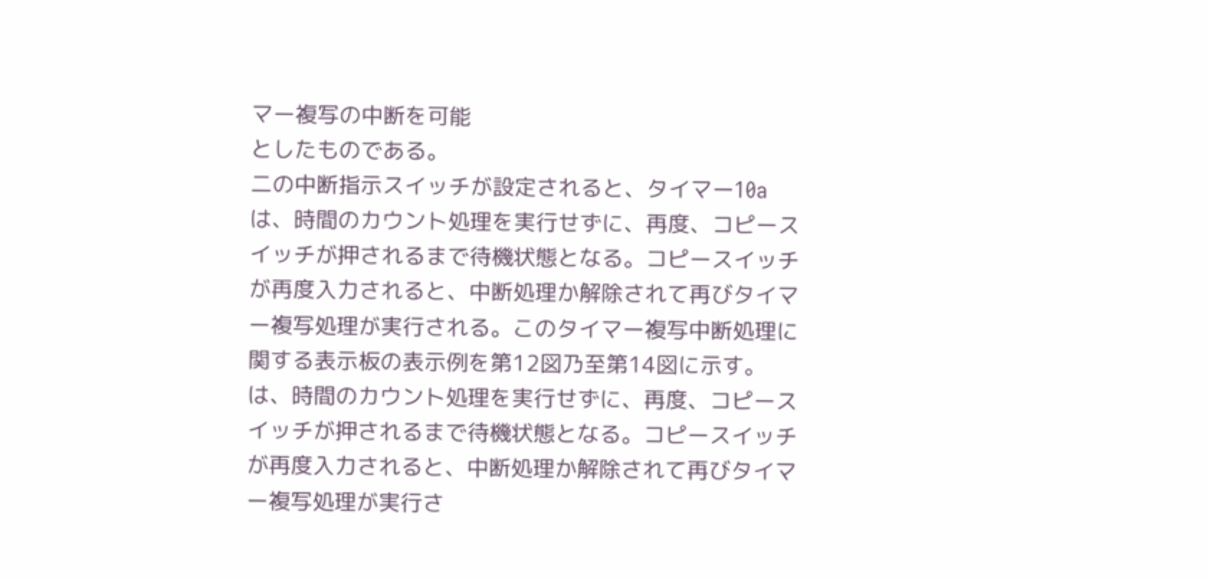マー複写の中断を可能
としたものである。
二の中断指示スイッチが設定されると、タイマー10a
は、時間のカウント処理を実行せずに、再度、コピース
イッチが押されるまで待機状態となる。コピースイッチ
が再度入力されると、中断処理か解除されて再びタイマ
ー複写処理が実行される。このタイマー複写中断処理に
関する表示板の表示例を第12図乃至第14図に示す。
は、時間のカウント処理を実行せずに、再度、コピース
イッチが押されるまで待機状態となる。コピースイッチ
が再度入力されると、中断処理か解除されて再びタイマ
ー複写処理が実行さ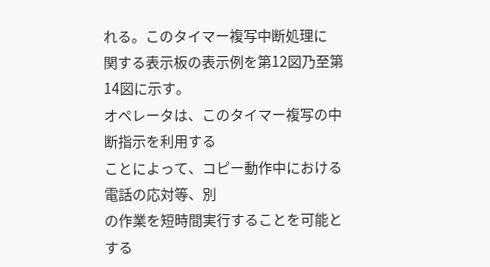れる。このタイマー複写中断処理に
関する表示板の表示例を第12図乃至第14図に示す。
オペレータは、このタイマー複写の中断指示を利用する
ことによって、コピー動作中における電話の応対等、別
の作業を短時間実行することを可能とする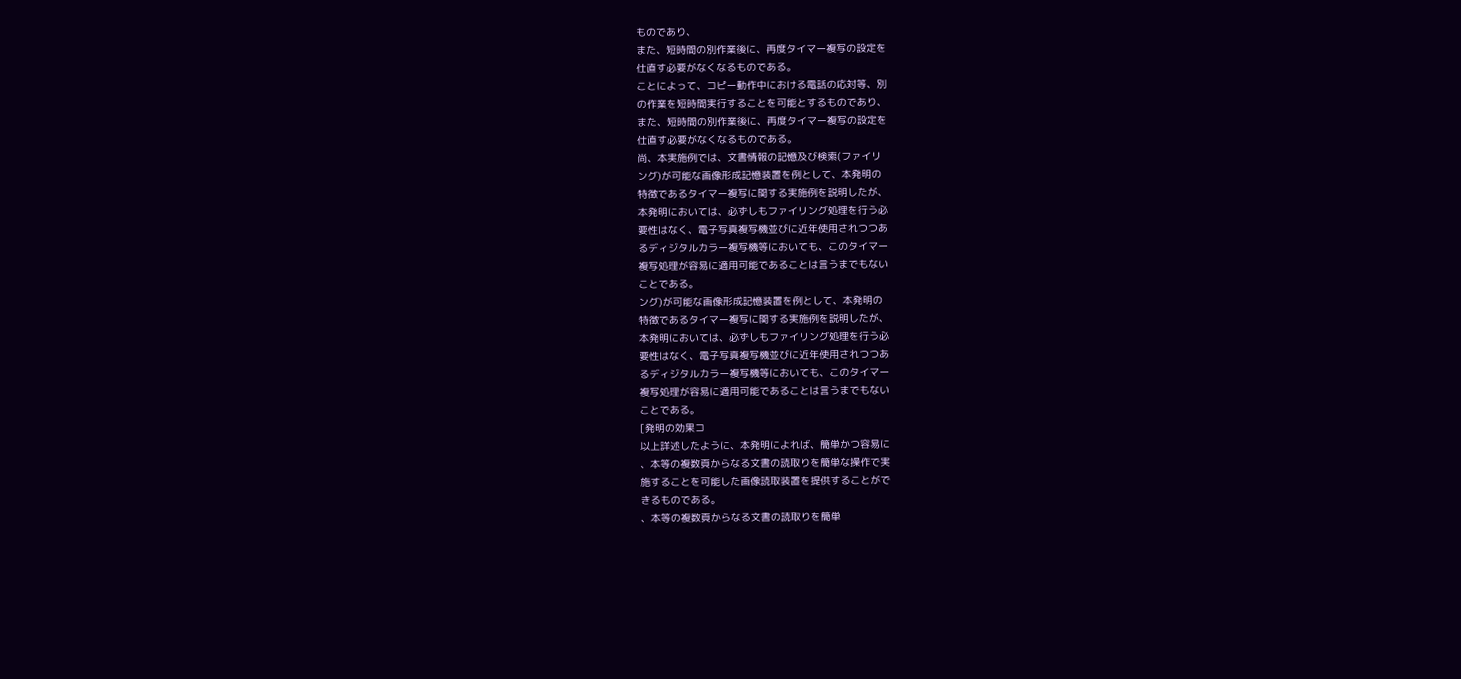ものであり、
また、短時間の別作業後に、再度タイマー複写の設定を
仕直す必要がなくなるものである。
ことによって、コピー動作中における電話の応対等、別
の作業を短時間実行することを可能とするものであり、
また、短時間の別作業後に、再度タイマー複写の設定を
仕直す必要がなくなるものである。
尚、本実施例では、文書情報の記憶及び検索(ファイリ
ング)が可能な画像形成記憶装置を例として、本発明の
特徴であるタイマー複写に関する実施例を説明したが、
本発明においては、必ずしもファイリング処理を行う必
要性はなく、電子写真複写機並びに近年使用されつつあ
るディジタルカラー複写機等においても、このタイマー
複写処理が容易に適用可能であることは言うまでもない
ことである。
ング)が可能な画像形成記憶装置を例として、本発明の
特徴であるタイマー複写に関する実施例を説明したが、
本発明においては、必ずしもファイリング処理を行う必
要性はなく、電子写真複写機並びに近年使用されつつあ
るディジタルカラー複写機等においても、このタイマー
複写処理が容易に適用可能であることは言うまでもない
ことである。
[発明の効果コ
以上詳述したように、本発明によれば、簡単かつ容易に
、本等の複数頁からなる文書の読取りを簡単な操作で実
施することを可能した画像読取装置を提供することがで
きるものである。
、本等の複数頁からなる文書の読取りを簡単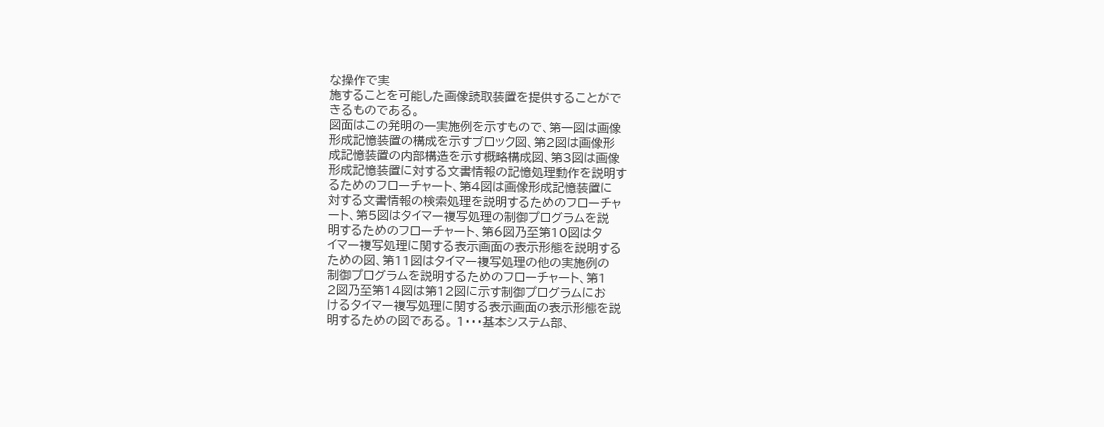な操作で実
施することを可能した画像読取装置を提供することがで
きるものである。
図面はこの発明の一実施例を示すもので、第一図は画像
形成記憶装置の構成を示すブロック図、第2図は画像形
成記憶装置の内部構造を示す概略構成図、第3図は画像
形成記憶装置に対する文書情報の記憶処理動作を説明す
るためのフローチャート、第4図は画像形成記憶装置に
対する文書情報の検索処理を説明するためのフローチャ
ート、第5図はタイマー複写処理の制御プログラムを説
明するためのフローチャート、第6図乃至第10図はタ
イマー複写処理に関する表示画面の表示形態を説明する
ための図、第11図はタイマー複写処理の他の実施例の
制御プログラムを説明するためのフローチャート、第1
2図乃至第14図は第12図に示す制御プログラムにお
けるタイマー複写処理に関する表示画面の表示形態を説
明するための図である。 1・・・基本システム部、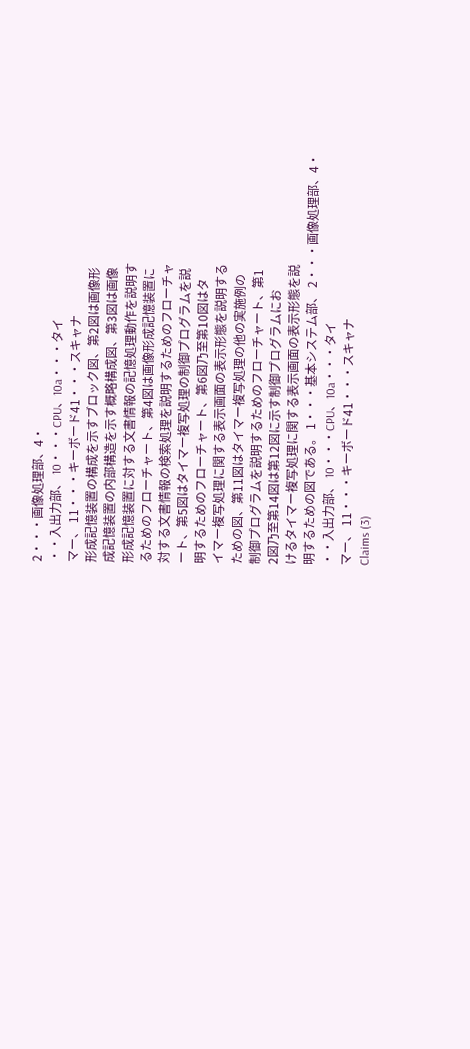2・・・画像処理部、4・
・・入出力部、 10・・・CPU、10a・・・タイ
マー、 11・・・キーボード41・・・スキャナ
形成記憶装置の構成を示すブロック図、第2図は画像形
成記憶装置の内部構造を示す概略構成図、第3図は画像
形成記憶装置に対する文書情報の記憶処理動作を説明す
るためのフローチャート、第4図は画像形成記憶装置に
対する文書情報の検索処理を説明するためのフローチャ
ート、第5図はタイマー複写処理の制御プログラムを説
明するためのフローチャート、第6図乃至第10図はタ
イマー複写処理に関する表示画面の表示形態を説明する
ための図、第11図はタイマー複写処理の他の実施例の
制御プログラムを説明するためのフローチャート、第1
2図乃至第14図は第12図に示す制御プログラムにお
けるタイマー複写処理に関する表示画面の表示形態を説
明するための図である。 1・・・基本システム部、 2・・・画像処理部、4・
・・入出力部、 10・・・CPU、10a・・・タイ
マー、 11・・・キーボード41・・・スキャナ
Claims (3)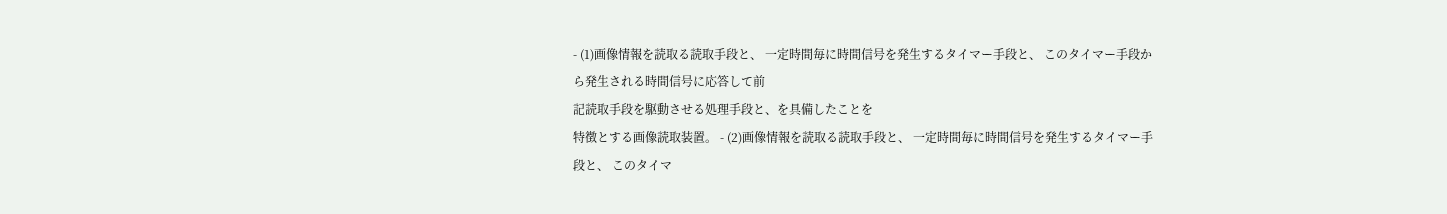- (1)画像情報を読取る読取手段と、 一定時間毎に時間信号を発生するタイマー手段と、 このタイマー手段から発生される時間信号に応答して前
記読取手段を駆動させる処理手段と、を具備したことを
特徴とする画像読取装置。 - (2)画像情報を読取る読取手段と、 一定時間毎に時間信号を発生するタイマー手段と、 このタイマ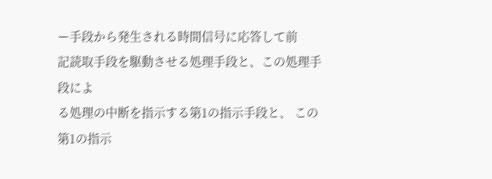ー手段から発生される時間信号に応答して前
記読取手段を駆動させる処理手段と、この処理手段によ
る処理の中断を指示する第1の指示手段と、 この第1の指示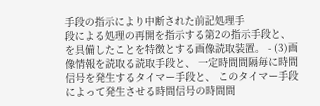手段の指示により中断された前記処理手
段による処理の再開を指示する第2の指示手段と、 を具備したことを特徴とする画像読取装置。 - (3)画像情報を読取る読取手段と、 一定時間間隔毎に時間信号を発生するタイマー手段と、 このタイマー手段によって発生させる時間信号の時間間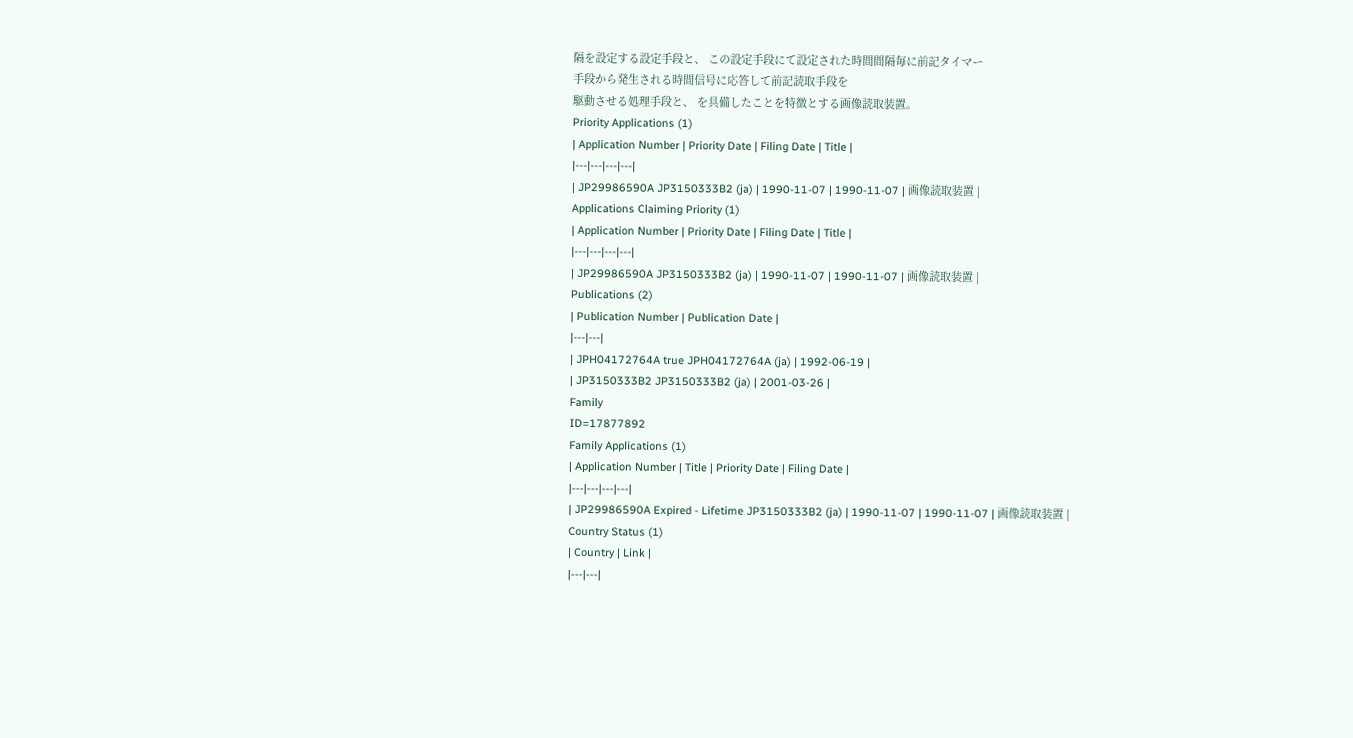隔を設定する設定手段と、 この設定手段にて設定された時間間隔毎に前記タイマー
手段から発生される時間信号に応答して前記読取手段を
駆動させる処理手段と、 を具備したことを特徴とする画像読取装置。
Priority Applications (1)
| Application Number | Priority Date | Filing Date | Title |
|---|---|---|---|
| JP29986590A JP3150333B2 (ja) | 1990-11-07 | 1990-11-07 | 画像読取装置 |
Applications Claiming Priority (1)
| Application Number | Priority Date | Filing Date | Title |
|---|---|---|---|
| JP29986590A JP3150333B2 (ja) | 1990-11-07 | 1990-11-07 | 画像読取装置 |
Publications (2)
| Publication Number | Publication Date |
|---|---|
| JPH04172764A true JPH04172764A (ja) | 1992-06-19 |
| JP3150333B2 JP3150333B2 (ja) | 2001-03-26 |
Family
ID=17877892
Family Applications (1)
| Application Number | Title | Priority Date | Filing Date |
|---|---|---|---|
| JP29986590A Expired - Lifetime JP3150333B2 (ja) | 1990-11-07 | 1990-11-07 | 画像読取装置 |
Country Status (1)
| Country | Link |
|---|---|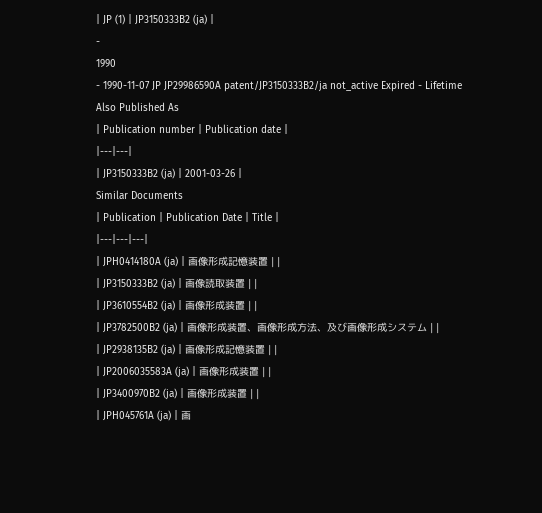| JP (1) | JP3150333B2 (ja) |
-
1990
- 1990-11-07 JP JP29986590A patent/JP3150333B2/ja not_active Expired - Lifetime
Also Published As
| Publication number | Publication date |
|---|---|
| JP3150333B2 (ja) | 2001-03-26 |
Similar Documents
| Publication | Publication Date | Title |
|---|---|---|
| JPH0414180A (ja) | 画像形成記憶装置 | |
| JP3150333B2 (ja) | 画像読取装置 | |
| JP3610554B2 (ja) | 画像形成装置 | |
| JP3782500B2 (ja) | 画像形成装置、画像形成方法、及び画像形成システム | |
| JP2938135B2 (ja) | 画像形成記憶装置 | |
| JP2006035583A (ja) | 画像形成装置 | |
| JP3400970B2 (ja) | 画像形成装置 | |
| JPH045761A (ja) | 画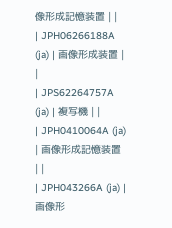像形成記憶装置 | |
| JPH06266188A (ja) | 画像形成装置 | |
| JPS62264757A (ja) | 複写機 | |
| JPH0410064A (ja) | 画像形成記憶装置 | |
| JPH043266A (ja) | 画像形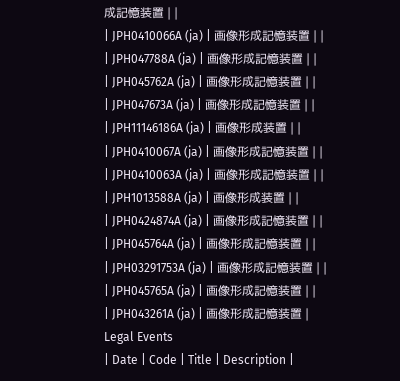成記憶装置 | |
| JPH0410066A (ja) | 画像形成記憶装置 | |
| JPH047788A (ja) | 画像形成記憶装置 | |
| JPH045762A (ja) | 画像形成記憶装置 | |
| JPH047673A (ja) | 画像形成記憶装置 | |
| JPH11146186A (ja) | 画像形成装置 | |
| JPH0410067A (ja) | 画像形成記憶装置 | |
| JPH0410063A (ja) | 画像形成記憶装置 | |
| JPH1013588A (ja) | 画像形成装置 | |
| JPH0424874A (ja) | 画像形成記憶装置 | |
| JPH045764A (ja) | 画像形成記憶装置 | |
| JPH03291753A (ja) | 画像形成記憶装置 | |
| JPH045765A (ja) | 画像形成記憶装置 | |
| JPH043261A (ja) | 画像形成記憶装置 |
Legal Events
| Date | Code | Title | Description |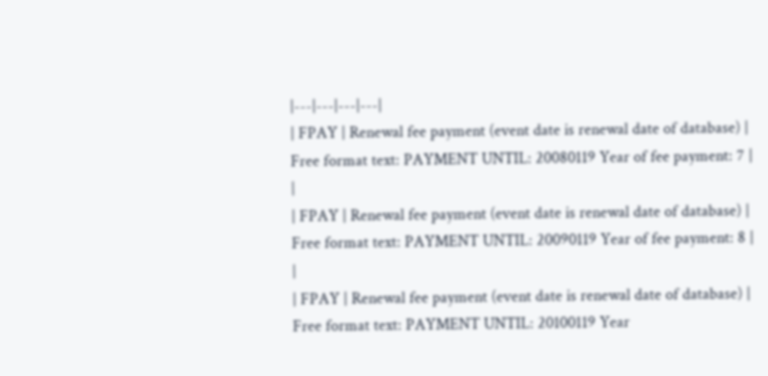|---|---|---|---|
| FPAY | Renewal fee payment (event date is renewal date of database) |
Free format text: PAYMENT UNTIL: 20080119 Year of fee payment: 7 |
|
| FPAY | Renewal fee payment (event date is renewal date of database) |
Free format text: PAYMENT UNTIL: 20090119 Year of fee payment: 8 |
|
| FPAY | Renewal fee payment (event date is renewal date of database) |
Free format text: PAYMENT UNTIL: 20100119 Year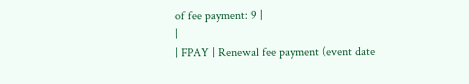of fee payment: 9 |
|
| FPAY | Renewal fee payment (event date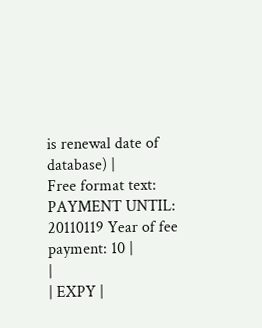is renewal date of database) |
Free format text: PAYMENT UNTIL: 20110119 Year of fee payment: 10 |
|
| EXPY |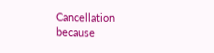Cancellation because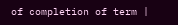of completion of term |